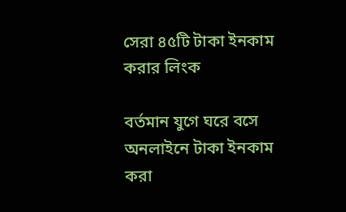সেরা ৪৫টি টাকা ইনকাম করার লিংক

বর্তমান যুগে ঘরে বসে অনলাইনে টাকা ইনকাম করা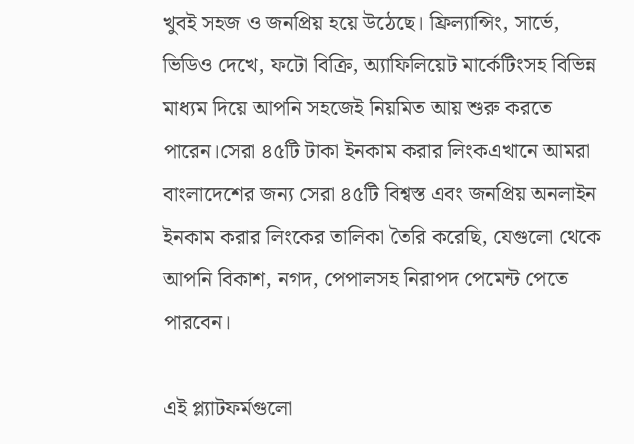খুবই সহজ ও জনপ্রিয় হয়ে উঠেছে। ফ্রিল্যান্সিং, সার্ভে, ভিডিও দেখে, ফটো বিক্রি, অ্যাফিলিয়েট মার্কেটিংসহ বিভিন্ন মাধ্যম দিয়ে আপনি সহজেই নিয়মিত আয় শুরু করতে পারেন।সেরা ৪৫টি টাকা ইনকাম করার লিংকএখানে আমরা বাংলাদেশের জন্য সেরা ৪৫টি বিশ্বস্ত এবং জনপ্রিয় অনলাইন ইনকাম করার লিংকের তালিকা তৈরি করেছি, যেগুলো থেকে আপনি বিকাশ, নগদ, পেপালসহ নিরাপদ পেমেন্ট পেতে পারবেন।

এই প্ল্যাটফর্মগুলো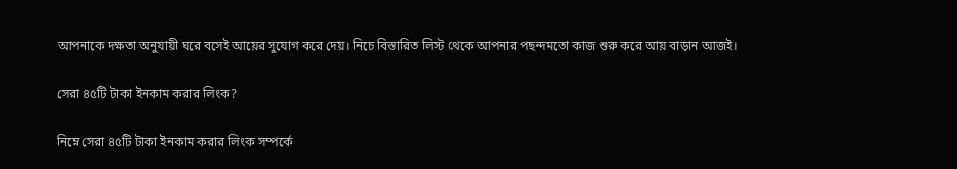আপনাকে দক্ষতা অনুযায়ী ঘরে বসেই আয়ের সুযোগ করে দেয়। নিচে বিস্তারিত লিস্ট থেকে আপনার পছন্দমতো কাজ শুরু করে আয় বাড়ান আজই।

সেরা ৪৫টি টাকা ইনকাম করার লিংক?

নিম্নে সেরা ৪৫টি টাকা ইনকাম করার লিংক সম্পর্কে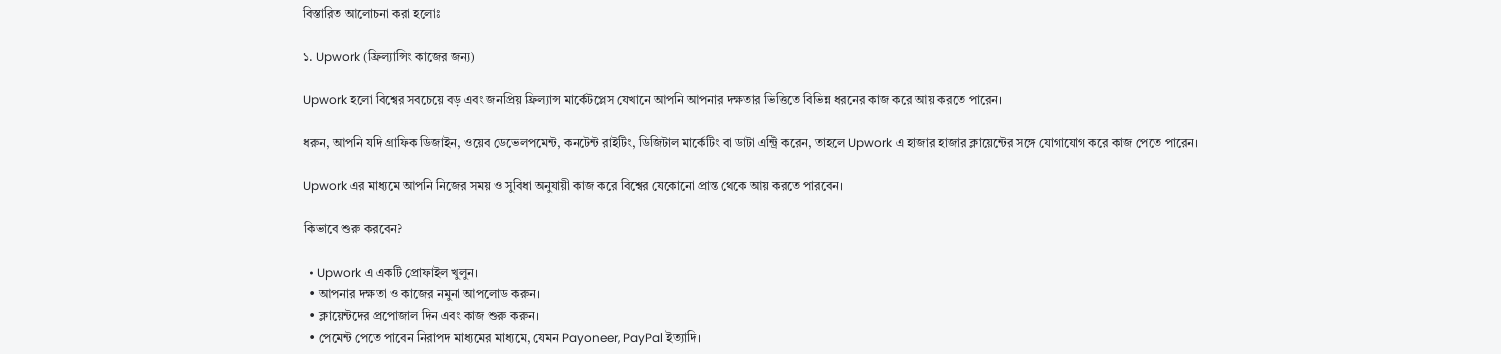বিস্তারিত আলোচনা করা হলোঃ

১. Upwork (ফ্রিল্যান্সিং কাজের জন্য)

Upwork হলো বিশ্বের সবচেয়ে বড় এবং জনপ্রিয় ফ্রিল্যান্স মার্কেটপ্লেস যেখানে আপনি আপনার দক্ষতার ভিত্তিতে বিভিন্ন ধরনের কাজ করে আয় করতে পারেন।

ধরুন, আপনি যদি গ্রাফিক ডিজাইন, ওয়েব ডেভেলপমেন্ট, কনটেন্ট রাইটিং, ডিজিটাল মার্কেটিং বা ডাটা এন্ট্রি করেন, তাহলে Upwork এ হাজার হাজার ক্লায়েন্টের সঙ্গে যোগাযোগ করে কাজ পেতে পারেন।

Upwork এর মাধ্যমে আপনি নিজের সময় ও সুবিধা অনুযায়ী কাজ করে বিশ্বের যেকোনো প্রান্ত থেকে আয় করতে পারবেন।

কিভাবে শুরু করবেন?

  • Upwork এ একটি প্রোফাইল খুলুন।
  • আপনার দক্ষতা ও কাজের নমুনা আপলোড করুন।
  • ক্লায়েন্টদের প্রপোজাল দিন এবং কাজ শুরু করুন।
  • পেমেন্ট পেতে পাবেন নিরাপদ মাধ্যমের মাধ্যমে, যেমন Payoneer, PayPal ইত্যাদি।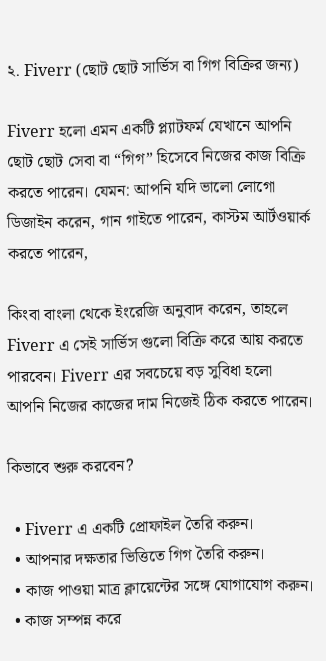২. Fiverr (ছোট ছোট সার্ভিস বা গিগ বিক্রির জন্য)

Fiverr হলো এমন একটি প্ল্যাটফর্ম যেখানে আপনি ছোট ছোট সেবা বা “গিগ” হিসেবে নিজের কাজ বিক্রি করতে পারেন। যেমন: আপনি যদি ভালো লোগো ডিজাইন করেন, গান গাইতে পারেন, কাস্টম আর্টওয়ার্ক করতে পারেন,

কিংবা বাংলা থেকে ইংরেজি অনুবাদ করেন, তাহলে Fiverr এ সেই সার্ভিস গুলো বিক্রি করে আয় করতে পারবেন। Fiverr এর সবচেয়ে বড় সুবিধা হলো আপনি নিজের কাজের দাম নিজেই ঠিক করতে পারেন।

কিভাবে শুরু করবেন?

  • Fiverr এ একটি প্রোফাইল তৈরি করুন।
  • আপনার দক্ষতার ভিত্তিতে গিগ তৈরি করুন।
  • কাজ পাওয়া মাত্র ক্লায়েন্টের সঙ্গে যোগাযোগ করুন।
  • কাজ সম্পন্ন করে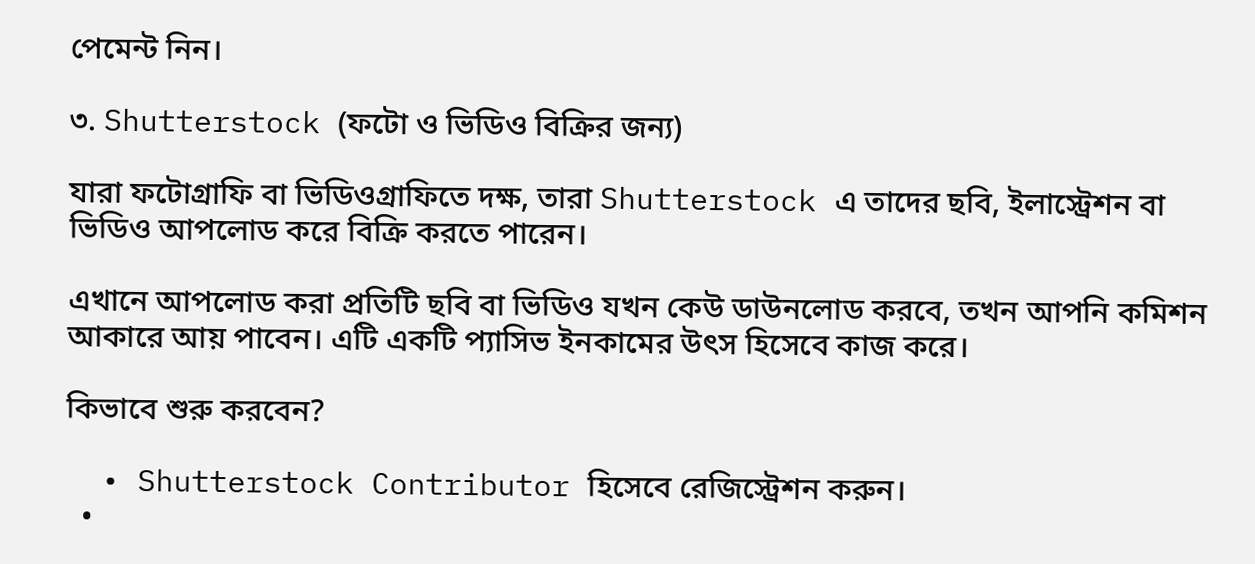পেমেন্ট নিন।

৩. Shutterstock (ফটো ও ভিডিও বিক্রির জন্য)

যারা ফটোগ্রাফি বা ভিডিওগ্রাফিতে দক্ষ, তারা Shutterstock এ তাদের ছবি, ইলাস্ট্রেশন বা ভিডিও আপলোড করে বিক্রি করতে পারেন।

এখানে আপলোড করা প্রতিটি ছবি বা ভিডিও যখন কেউ ডাউনলোড করবে, তখন আপনি কমিশন আকারে আয় পাবেন। এটি একটি প্যাসিভ ইনকামের উৎস হিসেবে কাজ করে।

কিভাবে শুরু করবেন?

  • Shutterstock Contributor হিসেবে রেজিস্ট্রেশন করুন।
  •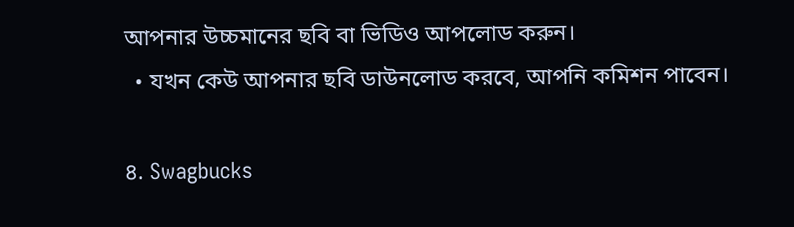আপনার উচ্চমানের ছবি বা ভিডিও আপলোড করুন।
  • যখন কেউ আপনার ছবি ডাউনলোড করবে, আপনি কমিশন পাবেন।

৪. Swagbucks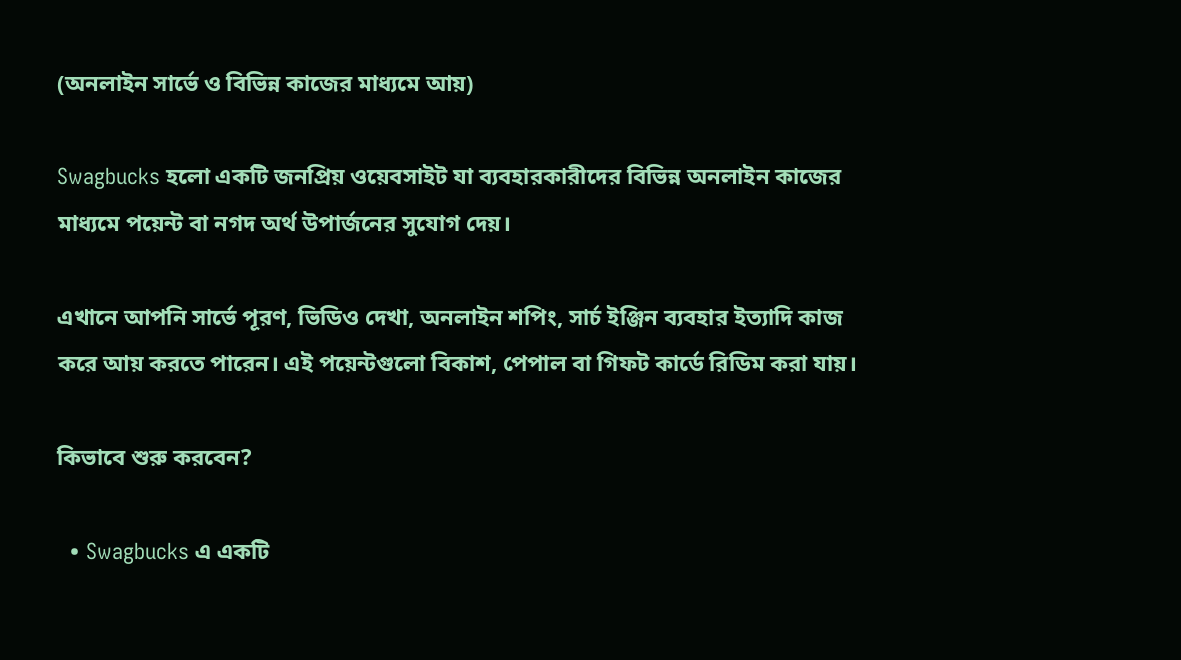(অনলাইন সার্ভে ও বিভিন্ন কাজের মাধ্যমে আয়)

Swagbucks হলো একটি জনপ্রিয় ওয়েবসাইট যা ব্যবহারকারীদের বিভিন্ন অনলাইন কাজের মাধ্যমে পয়েন্ট বা নগদ অর্থ উপার্জনের সুযোগ দেয়।

এখানে আপনি সার্ভে পূরণ, ভিডিও দেখা, অনলাইন শপিং, সার্চ ইঞ্জিন ব্যবহার ইত্যাদি কাজ করে আয় করতে পারেন। এই পয়েন্টগুলো বিকাশ, পেপাল বা গিফট কার্ডে রিডিম করা যায়।

কিভাবে শুরু করবেন?

  • Swagbucks এ একটি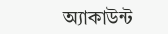অ্যাকাউন্ট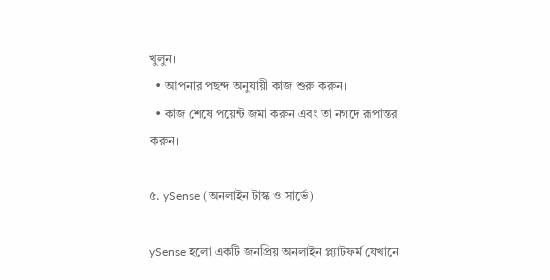খুলুন।
  • আপনার পছন্দ অনুযায়ী কাজ শুরু করুন।
  • কাজ শেষে পয়েন্ট জমা করুন এবং তা নগদে রূপান্তর করুন।

৫. ySense (অনলাইন টাস্ক ও সার্ভে)

ySense হলো একটি জনপ্রিয় অনলাইন প্ল্যাটফর্ম যেখানে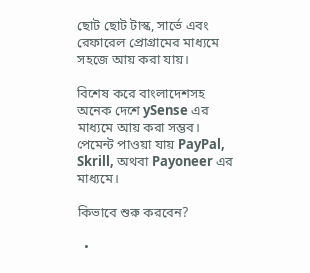ছোট ছোট টাস্ক, সার্ভে এবং রেফারেল প্রোগ্রামের মাধ্যমে সহজে আয় করা যায়।

বিশেষ করে বাংলাদেশসহ অনেক দেশে ySense এর মাধ্যমে আয় করা সম্ভব। পেমেন্ট পাওয়া যায় PayPal, Skrill, অথবা Payoneer এর মাধ্যমে।

কিভাবে শুরু করবেন?

  •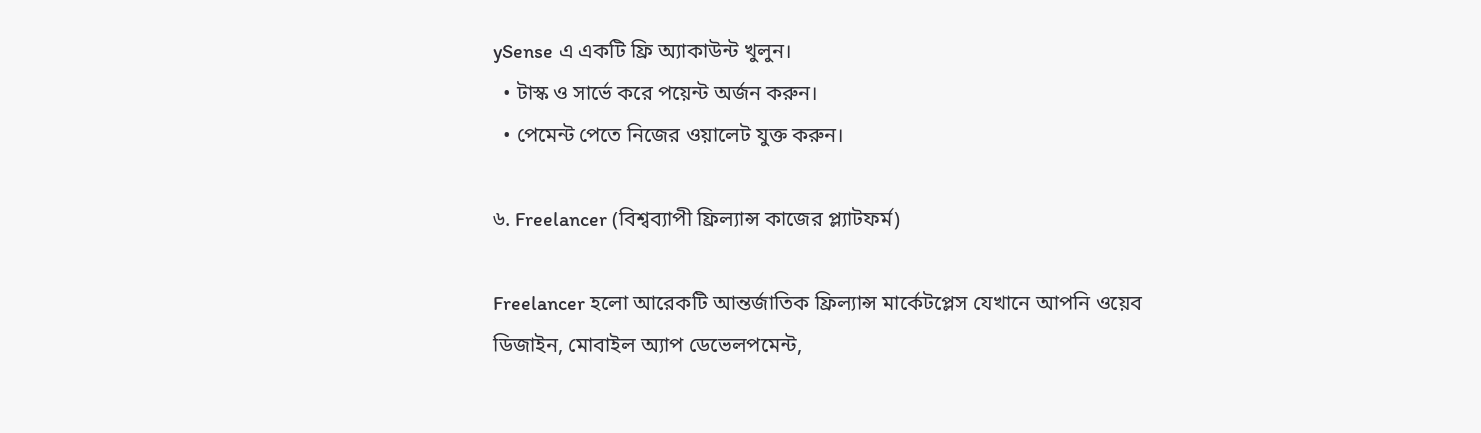ySense এ একটি ফ্রি অ্যাকাউন্ট খুলুন।
  • টাস্ক ও সার্ভে করে পয়েন্ট অর্জন করুন।
  • পেমেন্ট পেতে নিজের ওয়ালেট যুক্ত করুন।

৬. Freelancer (বিশ্বব্যাপী ফ্রিল্যান্স কাজের প্ল্যাটফর্ম)

Freelancer হলো আরেকটি আন্তর্জাতিক ফ্রিল্যান্স মার্কেটপ্লেস যেখানে আপনি ওয়েব ডিজাইন, মোবাইল অ্যাপ ডেভেলপমেন্ট,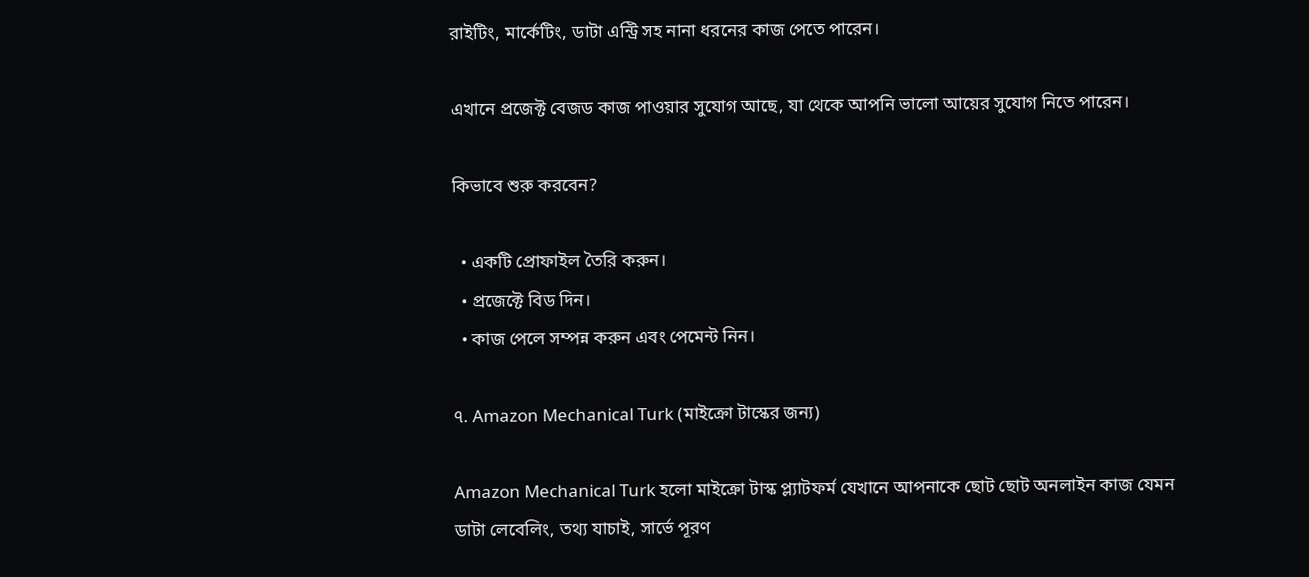রাইটিং, মার্কেটিং, ডাটা এন্ট্রি সহ নানা ধরনের কাজ পেতে পারেন।

এখানে প্রজেক্ট বেজড কাজ পাওয়ার সুযোগ আছে, যা থেকে আপনি ভালো আয়ের সুযোগ নিতে পারেন।

কিভাবে শুরু করবেন?

  • একটি প্রোফাইল তৈরি করুন।
  • প্রজেক্টে বিড দিন।
  • কাজ পেলে সম্পন্ন করুন এবং পেমেন্ট নিন।

৭. Amazon Mechanical Turk (মাইক্রো টাস্কের জন্য)

Amazon Mechanical Turk হলো মাইক্রো টাস্ক প্ল্যাটফর্ম যেখানে আপনাকে ছোট ছোট অনলাইন কাজ যেমন ডাটা লেবেলিং, তথ্য যাচাই, সার্ভে পূরণ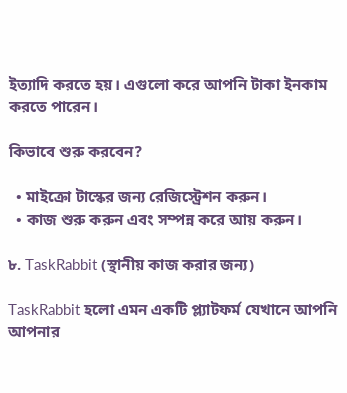ইত্যাদি করতে হয়। এগুলো করে আপনি টাকা ইনকাম করতে পারেন।

কিভাবে শুরু করবেন?

  • মাইক্রো টাস্কের জন্য রেজিস্ট্রেশন করুন।
  • কাজ শুরু করুন এবং সম্পন্ন করে আয় করুন।

৮. TaskRabbit (স্থানীয় কাজ করার জন্য)

TaskRabbit হলো এমন একটি প্ল্যাটফর্ম যেখানে আপনি আপনার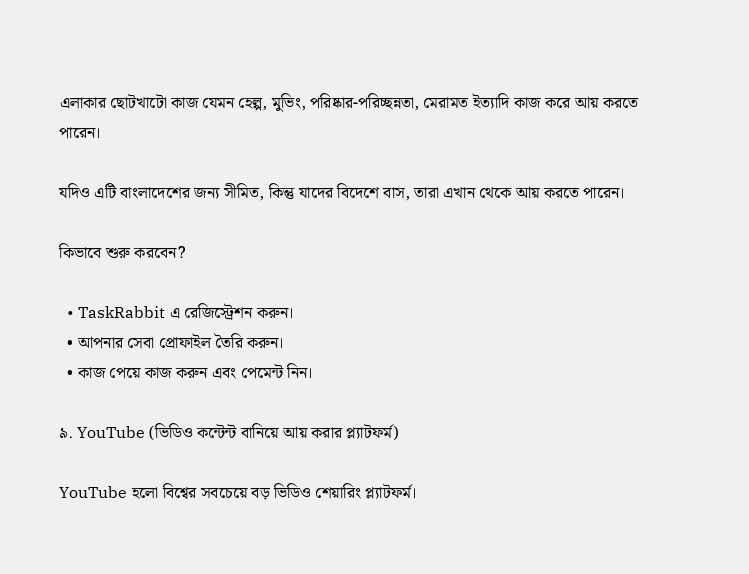এলাকার ছোটখাটো কাজ যেমন হেল্প, মুভিং, পরিষ্কার-পরিচ্ছন্নতা, মেরামত ইত্যাদি কাজ করে আয় করতে পারেন।

যদিও এটি বাংলাদেশের জন্য সীমিত, কিন্তু যাদের বিদেশে বাস, তারা এখান থেকে আয় করতে পারেন।

কিভাবে শুরু করবেন?

  • TaskRabbit এ রেজিস্ট্রেশন করুন।
  • আপনার সেবা প্রোফাইল তৈরি করুন।
  • কাজ পেয়ে কাজ করুন এবং পেমেন্ট নিন।

৯. YouTube (ভিডিও কন্টেন্ট বানিয়ে আয় করার প্ল্যাটফর্ম)

YouTube হলো বিশ্বের সবচেয়ে বড় ভিডিও শেয়ারিং প্ল্যাটফর্ম।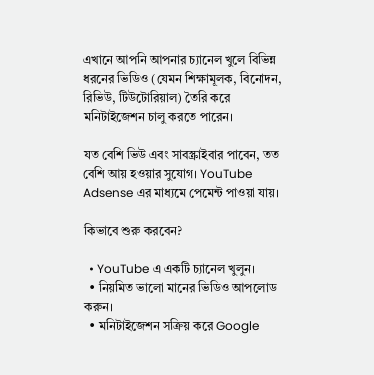এখানে আপনি আপনার চ্যানেল খুলে বিভিন্ন ধরনের ভিডিও (যেমন শিক্ষামূলক, বিনোদন, রিভিউ, টিউটোরিয়াল) তৈরি করে মনিটাইজেশন চালু করতে পারেন।

যত বেশি ভিউ এবং সাবস্ক্রাইবার পাবেন, তত বেশি আয় হওয়ার সুযোগ। YouTube Adsense এর মাধ্যমে পেমেন্ট পাওয়া যায়।

কিভাবে শুরু করবেন?

  • YouTube এ একটি চ্যানেল খুলুন।
  • নিয়মিত ভালো মানের ভিডিও আপলোড করুন।
  • মনিটাইজেশন সক্রিয় করে Google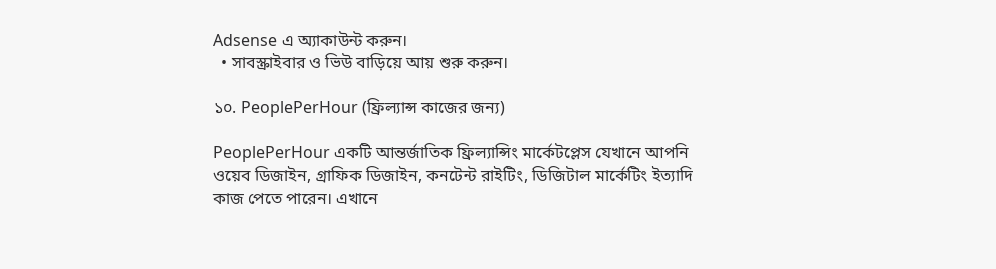Adsense এ অ্যাকাউন্ট করুন।
  • সাবস্ক্রাইবার ও ভিউ বাড়িয়ে আয় শুরু করুন।

১০. PeoplePerHour (ফ্রিল্যান্স কাজের জন্য)

PeoplePerHour একটি আন্তর্জাতিক ফ্রিল্যান্সিং মার্কেটপ্লেস যেখানে আপনি ওয়েব ডিজাইন, গ্রাফিক ডিজাইন, কনটেন্ট রাইটিং, ডিজিটাল মার্কেটিং ইত্যাদি কাজ পেতে পারেন। এখানে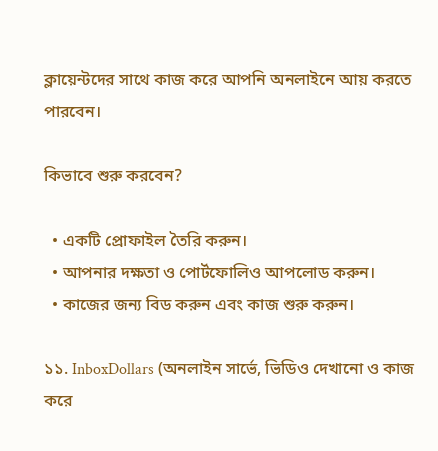ক্লায়েন্টদের সাথে কাজ করে আপনি অনলাইনে আয় করতে পারবেন।

কিভাবে শুরু করবেন?

  • একটি প্রোফাইল তৈরি করুন।
  • আপনার দক্ষতা ও পোর্টফোলিও আপলোড করুন।
  • কাজের জন্য বিড করুন এবং কাজ শুরু করুন।

১১. InboxDollars (অনলাইন সার্ভে, ভিডিও দেখানো ও কাজ করে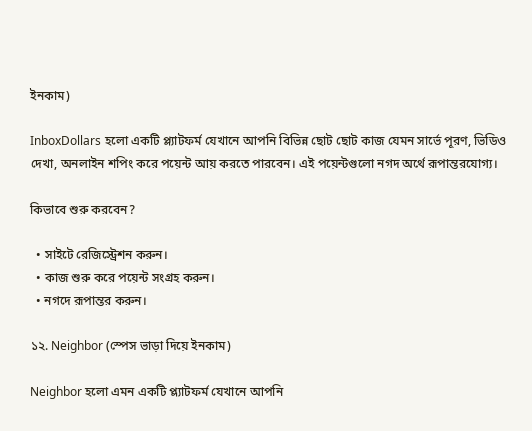ইনকাম)

InboxDollars হলো একটি প্ল্যাটফর্ম যেখানে আপনি বিভিন্ন ছোট ছোট কাজ যেমন সার্ভে পূরণ, ভিডিও দেখা, অনলাইন শপিং করে পয়েন্ট আয় করতে পারবেন। এই পয়েন্টগুলো নগদ অর্থে রূপান্তরযোগ্য।

কিভাবে শুরু করবেন?

  • সাইটে রেজিস্ট্রেশন করুন।
  • কাজ শুরু করে পয়েন্ট সংগ্রহ করুন।
  • নগদে রূপান্তর করুন।

১২. Neighbor (স্পেস ভাড়া দিয়ে ইনকাম)

Neighbor হলো এমন একটি প্ল্যাটফর্ম যেখানে আপনি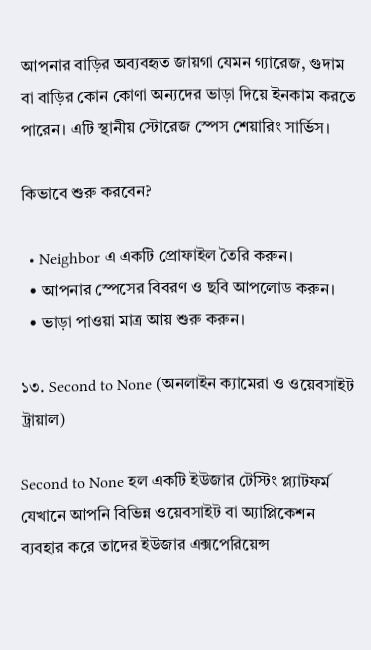আপনার বাড়ির অব্যবহৃত জায়গা যেমন গ্যারেজ, গুদাম বা বাড়ির কোন কোণা অন্যদের ভাড়া দিয়ে ইনকাম করতে পারেন। এটি স্থানীয় স্টোরেজ স্পেস শেয়ারিং সার্ভিস।

কিভাবে শুরু করবেন?

  • Neighbor এ একটি প্রোফাইল তৈরি করুন।
  • আপনার স্পেসের বিবরণ ও ছবি আপলোড করুন।
  • ভাড়া পাওয়া মাত্র আয় শুরু করুন।

১৩. Second to None (অনলাইন ক্যামেরা ও ওয়েবসাইট ট্রায়াল)

Second to None হল একটি ইউজার টেস্টিং প্ল্যাটফর্ম যেখানে আপনি বিভিন্ন ওয়েবসাইট বা অ্যাপ্লিকেশন ব্যবহার করে তাদের ইউজার এক্সপেরিয়েন্স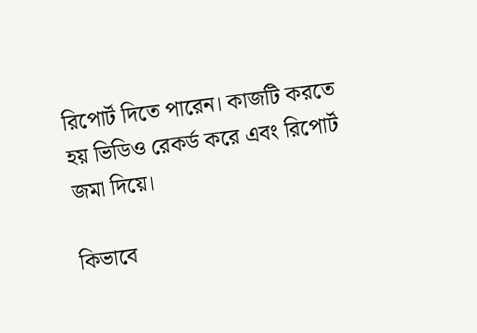রিপোর্ট দিতে পারেন। কাজটি করতে হয় ভিডিও রেকর্ড করে এবং রিপোর্ট জমা দিয়ে।

কিভাবে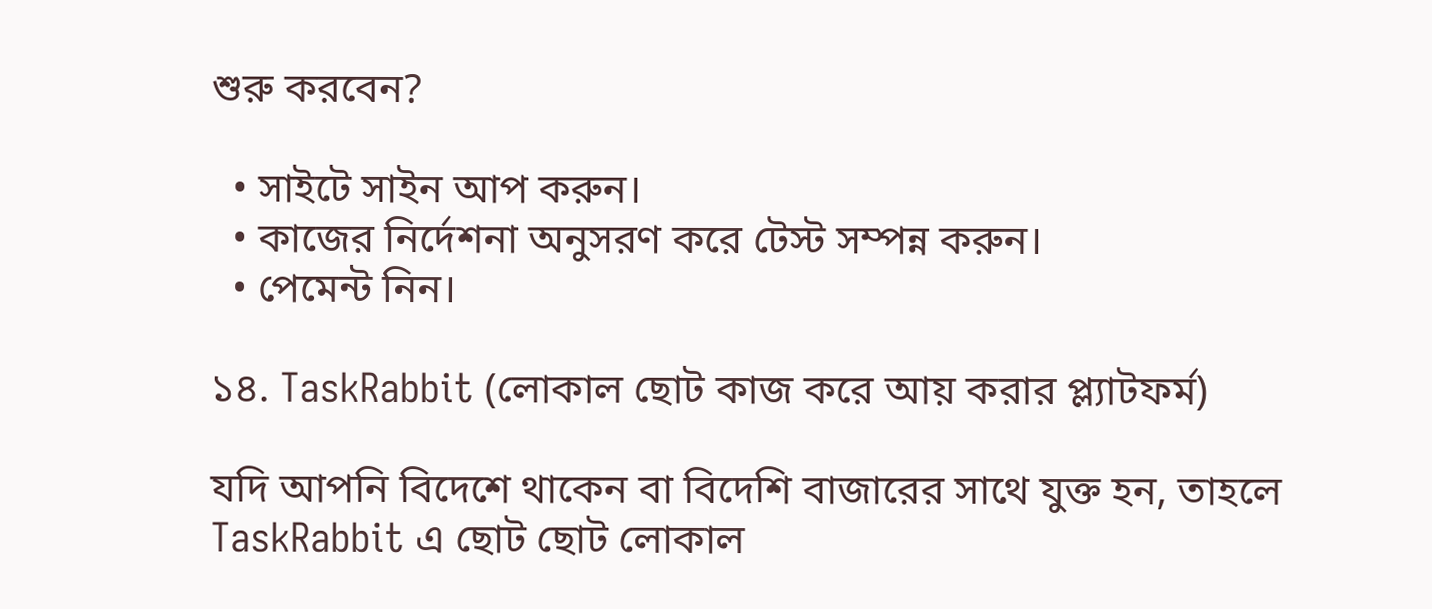শুরু করবেন?

  • সাইটে সাইন আপ করুন।
  • কাজের নির্দেশনা অনুসরণ করে টেস্ট সম্পন্ন করুন।
  • পেমেন্ট নিন।

১৪. TaskRabbit (লোকাল ছোট কাজ করে আয় করার প্ল্যাটফর্ম)

যদি আপনি বিদেশে থাকেন বা বিদেশি বাজারের সাথে যুক্ত হন, তাহলে TaskRabbit এ ছোট ছোট লোকাল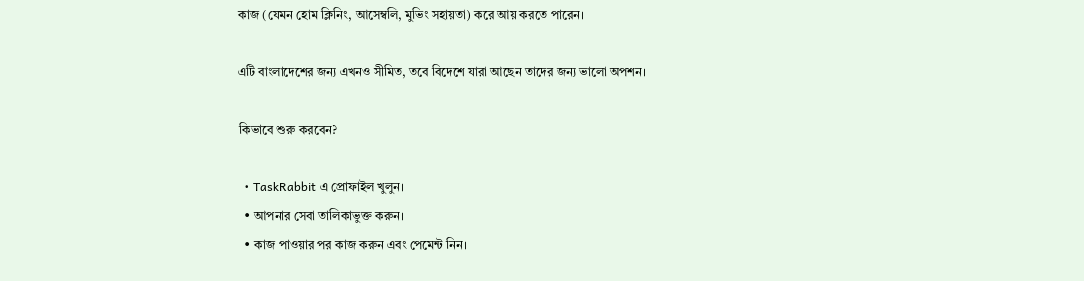কাজ (যেমন হোম ক্লিনিং, আসেম্বলি, মুভিং সহায়তা) করে আয় করতে পারেন।

এটি বাংলাদেশের জন্য এখনও সীমিত, তবে বিদেশে যারা আছেন তাদের জন্য ভালো অপশন।

কিভাবে শুরু করবেন?

  • TaskRabbit এ প্রোফাইল খুলুন।
  • আপনার সেবা তালিকাভুক্ত করুন।
  • কাজ পাওয়ার পর কাজ করুন এবং পেমেন্ট নিন।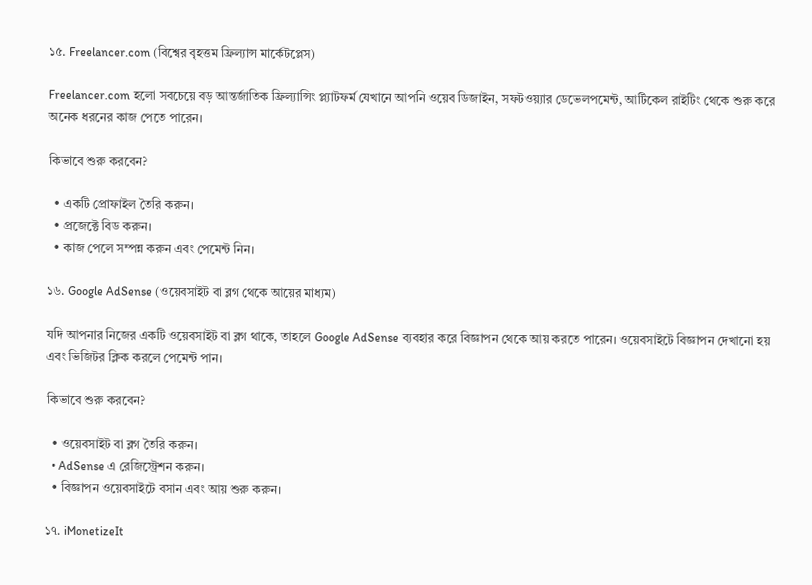১৫. Freelancer.com (বিশ্বের বৃহত্তম ফ্রিল্যান্স মার্কেটপ্লেস)

Freelancer.com হলো সবচেয়ে বড় আন্তর্জাতিক ফ্রিল্যান্সিং প্ল্যাটফর্ম যেখানে আপনি ওয়েব ডিজাইন, সফটওয়্যার ডেভেলপমেন্ট, আর্টিকেল রাইটিং থেকে শুরু করে অনেক ধরনের কাজ পেতে পারেন।

কিভাবে শুরু করবেন?

  • একটি প্রোফাইল তৈরি করুন।
  • প্রজেক্টে বিড করুন।
  • কাজ পেলে সম্পন্ন করুন এবং পেমেন্ট নিন।

১৬. Google AdSense (ওয়েবসাইট বা ব্লগ থেকে আয়ের মাধ্যম)

যদি আপনার নিজের একটি ওয়েবসাইট বা ব্লগ থাকে, তাহলে Google AdSense ব্যবহার করে বিজ্ঞাপন থেকে আয় করতে পারেন। ওয়েবসাইটে বিজ্ঞাপন দেখানো হয় এবং ভিজিটর ক্লিক করলে পেমেন্ট পান।

কিভাবে শুরু করবেন?

  • ওয়েবসাইট বা ব্লগ তৈরি করুন।
  • AdSense এ রেজিস্ট্রেশন করুন।
  • বিজ্ঞাপন ওয়েবসাইটে বসান এবং আয় শুরু করুন।

১৭. iMonetizeIt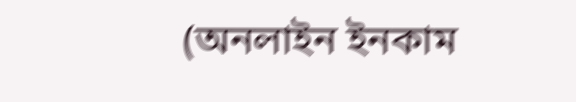(অনলাইন ইনকাম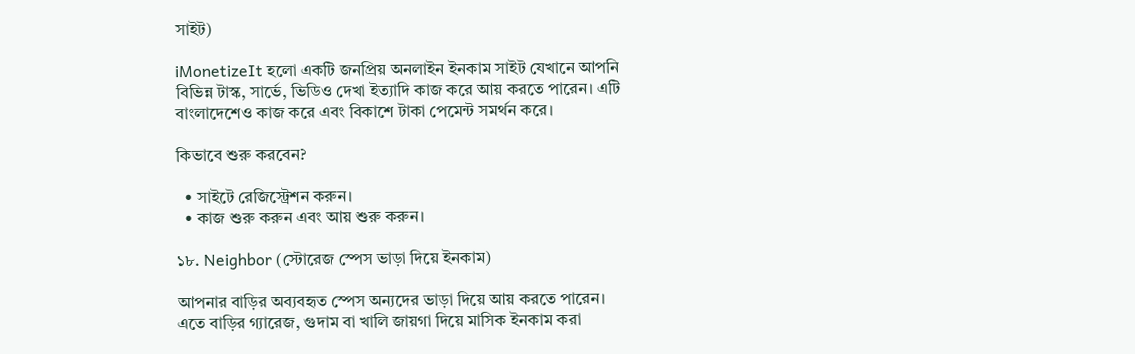সাইট)

iMonetizeIt হলো একটি জনপ্রিয় অনলাইন ইনকাম সাইট যেখানে আপনি বিভিন্ন টাস্ক, সার্ভে, ভিডিও দেখা ইত্যাদি কাজ করে আয় করতে পারেন। এটি বাংলাদেশেও কাজ করে এবং বিকাশে টাকা পেমেন্ট সমর্থন করে।

কিভাবে শুরু করবেন?

  • সাইটে রেজিস্ট্রেশন করুন।
  • কাজ শুরু করুন এবং আয় শুরু করুন।

১৮. Neighbor (স্টোরেজ স্পেস ভাড়া দিয়ে ইনকাম)

আপনার বাড়ির অব্যবহৃত স্পেস অন্যদের ভাড়া দিয়ে আয় করতে পারেন। এতে বাড়ির গ্যারেজ, গুদাম বা খালি জায়গা দিয়ে মাসিক ইনকাম করা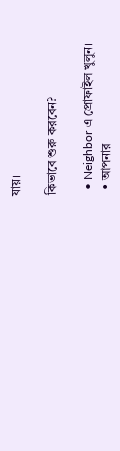যায়।

কিভাবে শুরু করবেন?

  • Neighbor এ প্রোফাইল খুলুন।
  • আপনার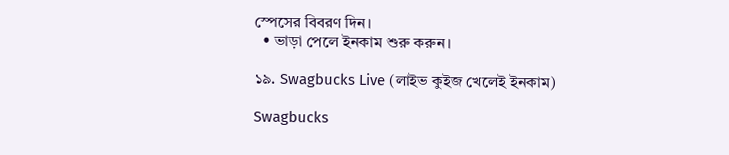স্পেসের বিবরণ দিন।
  • ভাড়া পেলে ইনকাম শুরু করুন।

১৯. Swagbucks Live (লাইভ কুইজ খেলেই ইনকাম)

Swagbucks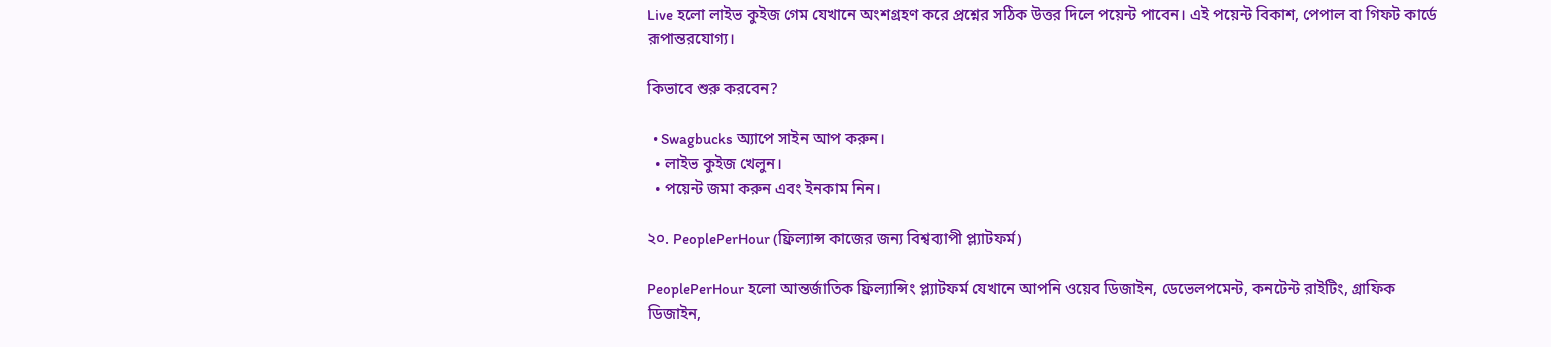Live হলো লাইভ কুইজ গেম যেখানে অংশগ্রহণ করে প্রশ্নের সঠিক উত্তর দিলে পয়েন্ট পাবেন। এই পয়েন্ট বিকাশ, পেপাল বা গিফট কার্ডে রূপান্তরযোগ্য।

কিভাবে শুরু করবেন?

  • Swagbucks অ্যাপে সাইন আপ করুন।
  • লাইভ কুইজ খেলুন।
  • পয়েন্ট জমা করুন এবং ইনকাম নিন।

২০. PeoplePerHour (ফ্রিল্যান্স কাজের জন্য বিশ্বব্যাপী প্ল্যাটফর্ম)

PeoplePerHour হলো আন্তর্জাতিক ফ্রিল্যান্সিং প্ল্যাটফর্ম যেখানে আপনি ওয়েব ডিজাইন, ডেভেলপমেন্ট, কনটেন্ট রাইটিং, গ্রাফিক ডিজাইন,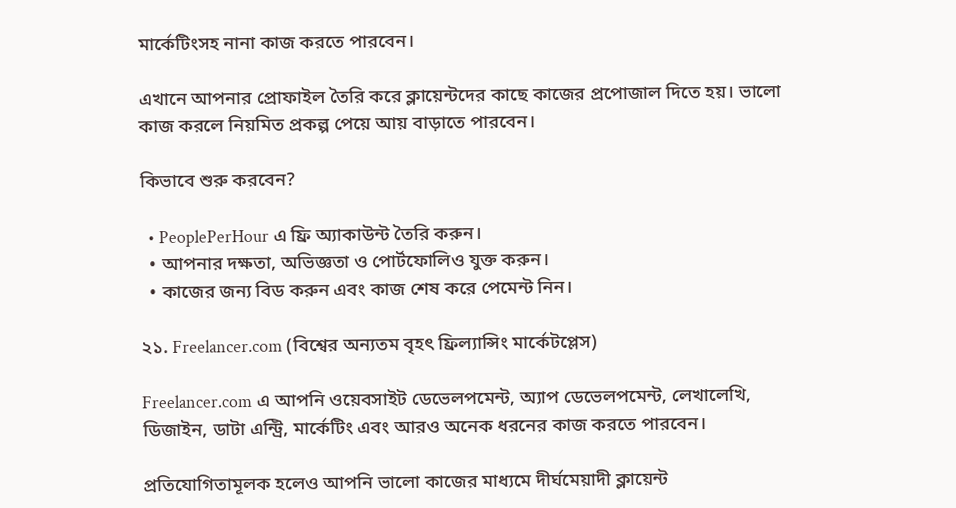মার্কেটিংসহ নানা কাজ করতে পারবেন।

এখানে আপনার প্রোফাইল তৈরি করে ক্লায়েন্টদের কাছে কাজের প্রপোজাল দিতে হয়। ভালো কাজ করলে নিয়মিত প্রকল্প পেয়ে আয় বাড়াতে পারবেন।

কিভাবে শুরু করবেন?

  • PeoplePerHour এ ফ্রি অ্যাকাউন্ট তৈরি করুন।
  • আপনার দক্ষতা, অভিজ্ঞতা ও পোর্টফোলিও যুক্ত করুন।
  • কাজের জন্য বিড করুন এবং কাজ শেষ করে পেমেন্ট নিন।

২১. Freelancer.com (বিশ্বের অন্যতম বৃহৎ ফ্রিল্যান্সিং মার্কেটপ্লেস)

Freelancer.com এ আপনি ওয়েবসাইট ডেভেলপমেন্ট, অ্যাপ ডেভেলপমেন্ট, লেখালেখি, ডিজাইন, ডাটা এন্ট্রি, মার্কেটিং এবং আরও অনেক ধরনের কাজ করতে পারবেন।

প্রতিযোগিতামূলক হলেও আপনি ভালো কাজের মাধ্যমে দীর্ঘমেয়াদী ক্লায়েন্ট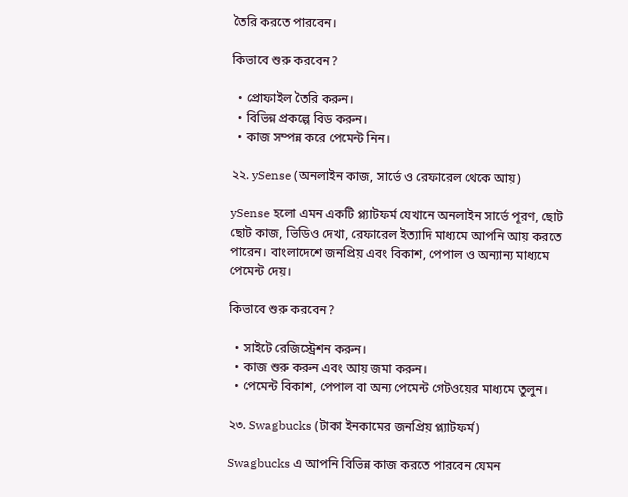তৈরি করতে পারবেন।

কিভাবে শুরু করবেন?

  • প্রোফাইল তৈরি করুন।
  • বিভিন্ন প্রকল্পে বিড করুন।
  • কাজ সম্পন্ন করে পেমেন্ট নিন।

২২. ySense (অনলাইন কাজ, সার্ভে ও রেফারেল থেকে আয়)

ySense হলো এমন একটি প্ল্যাটফর্ম যেখানে অনলাইন সার্ভে পূরণ, ছোট ছোট কাজ, ভিডিও দেখা, রেফারেল ইত্যাদি মাধ্যমে আপনি আয় করতে পারেন। বাংলাদেশে জনপ্রিয় এবং বিকাশ, পেপাল ও অন্যান্য মাধ্যমে পেমেন্ট দেয়।

কিভাবে শুরু করবেন?

  • সাইটে রেজিস্ট্রেশন করুন।
  • কাজ শুরু করুন এবং আয় জমা করুন।
  • পেমেন্ট বিকাশ, পেপাল বা অন্য পেমেন্ট গেটওয়ের মাধ্যমে তুলুন।

২৩. Swagbucks (টাকা ইনকামের জনপ্রিয় প্ল্যাটফর্ম)

Swagbucks এ আপনি বিভিন্ন কাজ করতে পারবেন যেমন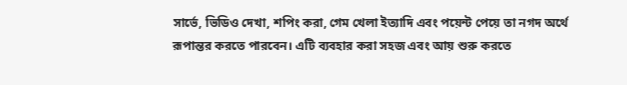সার্ভে, ভিডিও দেখা, শপিং করা, গেম খেলা ইত্যাদি এবং পয়েন্ট পেয়ে তা নগদ অর্থে রূপান্তর করতে পারবেন। এটি ব্যবহার করা সহজ এবং আয় শুরু করতে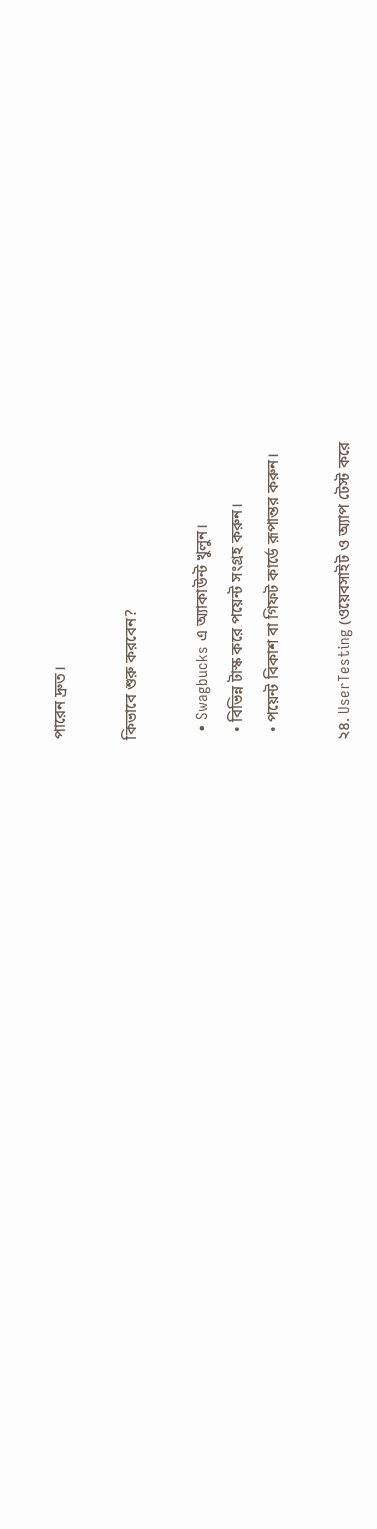পারেন দ্রুত।

কিভাবে শুরু করবেন?

  • Swagbucks এ অ্যাকাউন্ট খুলুন।
  • বিভিন্ন টাস্ক করে পয়েন্ট সংগ্রহ করুন।
  • পয়েন্ট বিকাশ বা গিফট কার্ডে রূপান্তর করুন।

২৪. UserTesting (ওয়েবসাইট ও অ্যাপ টেস্ট করে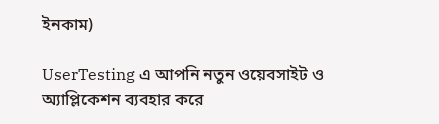ইনকাম)

UserTesting এ আপনি নতুন ওয়েবসাইট ও অ্যাপ্লিকেশন ব্যবহার করে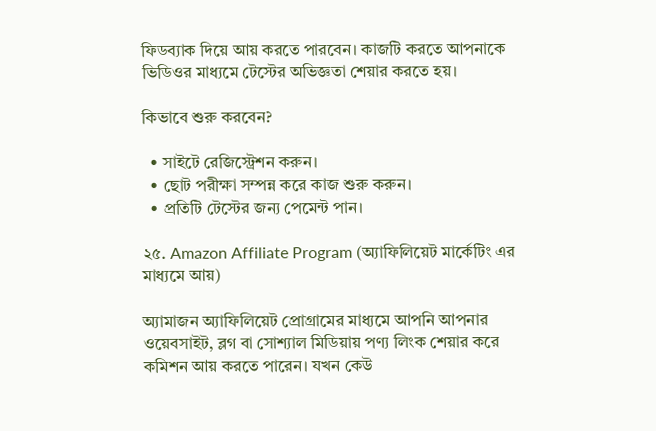ফিডব্যাক দিয়ে আয় করতে পারবেন। কাজটি করতে আপনাকে ভিডিওর মাধ্যমে টেস্টের অভিজ্ঞতা শেয়ার করতে হয়।

কিভাবে শুরু করবেন?

  • সাইটে রেজিস্ট্রেশন করুন।
  • ছোট পরীক্ষা সম্পন্ন করে কাজ শুরু করুন।
  • প্রতিটি টেস্টের জন্য পেমেন্ট পান।

২৫. Amazon Affiliate Program (অ্যাফিলিয়েট মার্কেটিং এর মাধ্যমে আয়)

অ্যামাজন অ্যাফিলিয়েট প্রোগ্রামের মাধ্যমে আপনি আপনার ওয়েবসাইট, ব্লগ বা সোশ্যাল মিডিয়ায় পণ্য লিংক শেয়ার করে কমিশন আয় করতে পারেন। যখন কেউ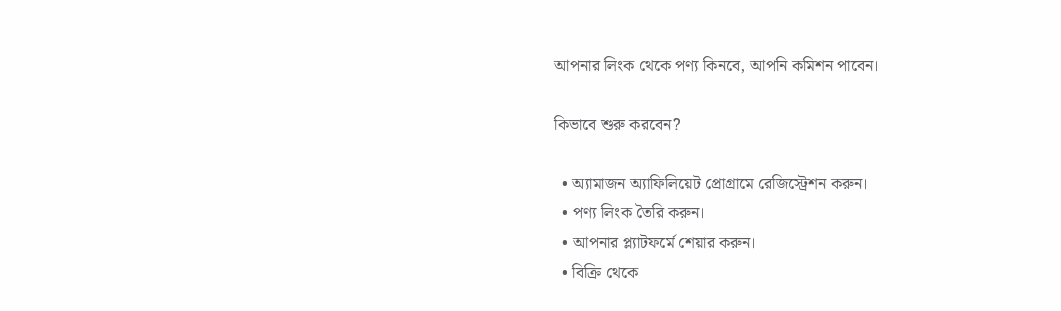আপনার লিংক থেকে পণ্য কিনবে, আপনি কমিশন পাবেন।

কিভাবে শুরু করবেন?

  • অ্যামাজন অ্যাফিলিয়েট প্রোগ্রামে রেজিস্ট্রেশন করুন।
  • পণ্য লিংক তৈরি করুন।
  • আপনার প্ল্যাটফর্মে শেয়ার করুন।
  • বিক্রি থেকে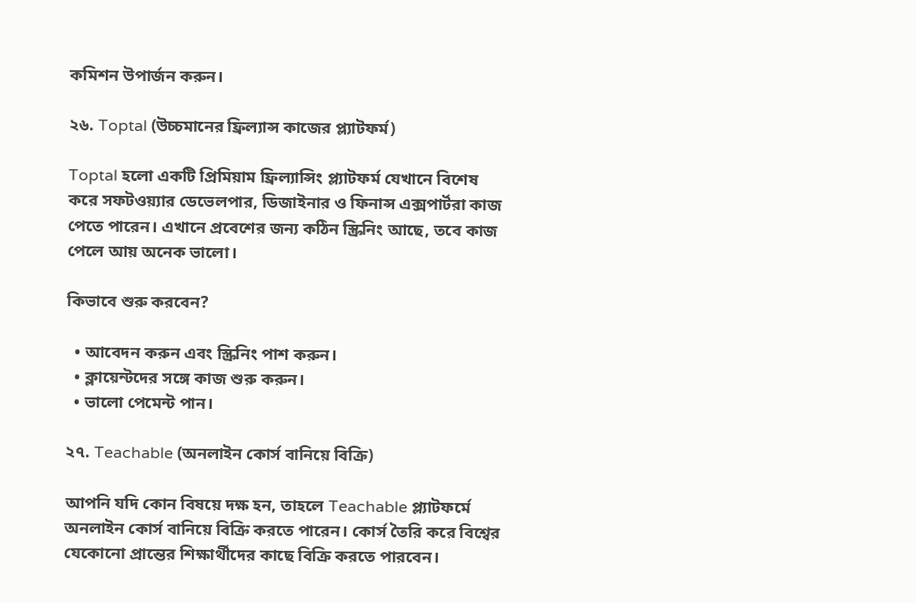কমিশন উপার্জন করুন।

২৬. Toptal (উচ্চমানের ফ্রিল্যান্স কাজের প্ল্যাটফর্ম)

Toptal হলো একটি প্রিমিয়াম ফ্রিল্যান্সিং প্ল্যাটফর্ম যেখানে বিশেষ করে সফটওয়্যার ডেভেলপার, ডিজাইনার ও ফিনান্স এক্সপার্টরা কাজ পেতে পারেন। এখানে প্রবেশের জন্য কঠিন স্ক্রিনিং আছে, তবে কাজ পেলে আয় অনেক ভালো।

কিভাবে শুরু করবেন?

  • আবেদন করুন এবং স্ক্রিনিং পাশ করুন।
  • ক্লায়েন্টদের সঙ্গে কাজ শুরু করুন।
  • ভালো পেমেন্ট পান।

২৭. Teachable (অনলাইন কোর্স বানিয়ে বিক্রি)

আপনি যদি কোন বিষয়ে দক্ষ হন, তাহলে Teachable প্ল্যাটফর্মে অনলাইন কোর্স বানিয়ে বিক্রি করতে পারেন। কোর্স তৈরি করে বিশ্বের যেকোনো প্রান্তের শিক্ষার্থীদের কাছে বিক্রি করতে পারবেন।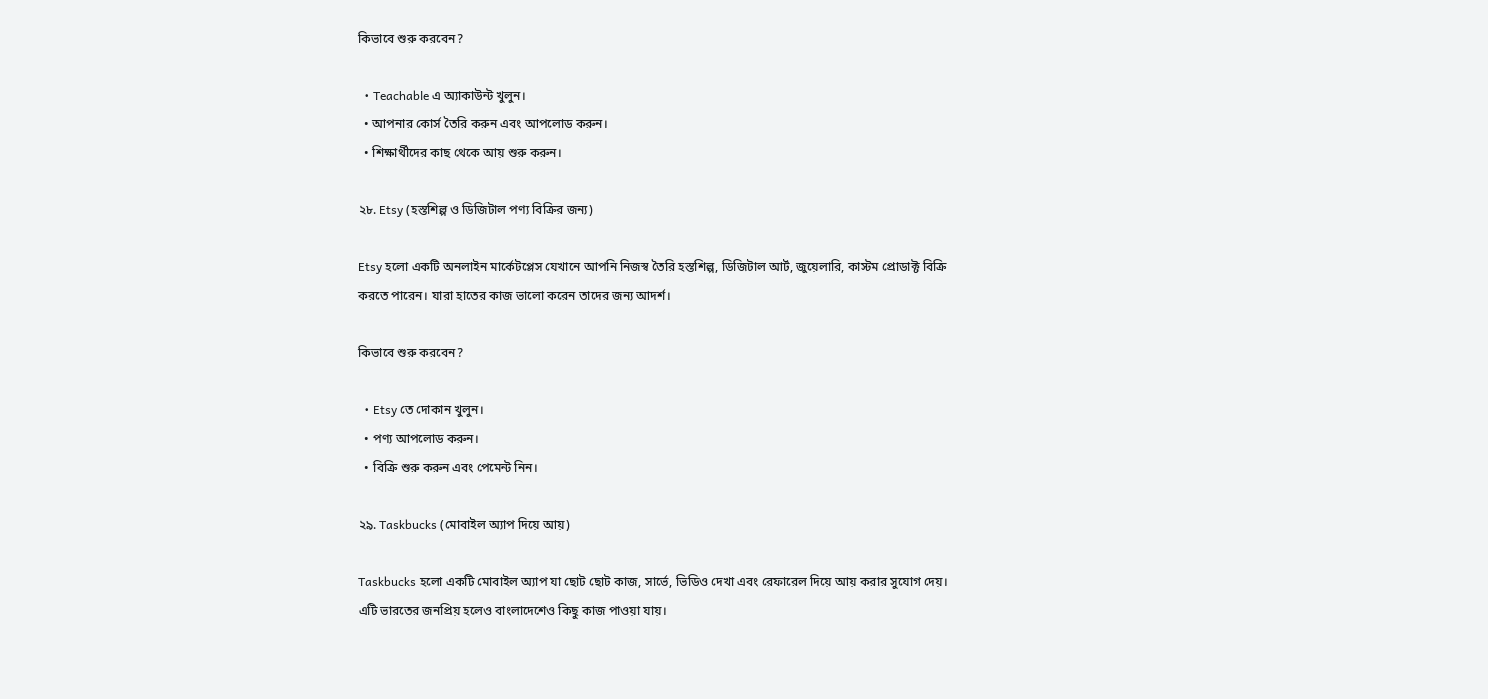কিভাবে শুরু করবেন?

  • Teachable এ অ্যাকাউন্ট খুলুন।
  • আপনার কোর্স তৈরি করুন এবং আপলোড করুন।
  • শিক্ষার্থীদের কাছ থেকে আয় শুরু করুন।

২৮. Etsy (হস্তশিল্প ও ডিজিটাল পণ্য বিক্রির জন্য)

Etsy হলো একটি অনলাইন মার্কেটপ্লেস যেখানে আপনি নিজস্ব তৈরি হস্তশিল্প, ডিজিটাল আর্ট, জুয়েলারি, কাস্টম প্রোডাক্ট বিক্রি করতে পারেন। যারা হাতের কাজ ভালো করেন তাদের জন্য আদর্শ।

কিভাবে শুরু করবেন?

  • Etsy তে দোকান খুলুন।
  • পণ্য আপলোড করুন।
  • বিক্রি শুরু করুন এবং পেমেন্ট নিন।

২৯. Taskbucks (মোবাইল অ্যাপ দিয়ে আয়)

Taskbucks হলো একটি মোবাইল অ্যাপ যা ছোট ছোট কাজ, সার্ভে, ভিডিও দেখা এবং রেফারেল দিয়ে আয় করার সুযোগ দেয়। এটি ভারতের জনপ্রিয় হলেও বাংলাদেশেও কিছু কাজ পাওয়া যায়।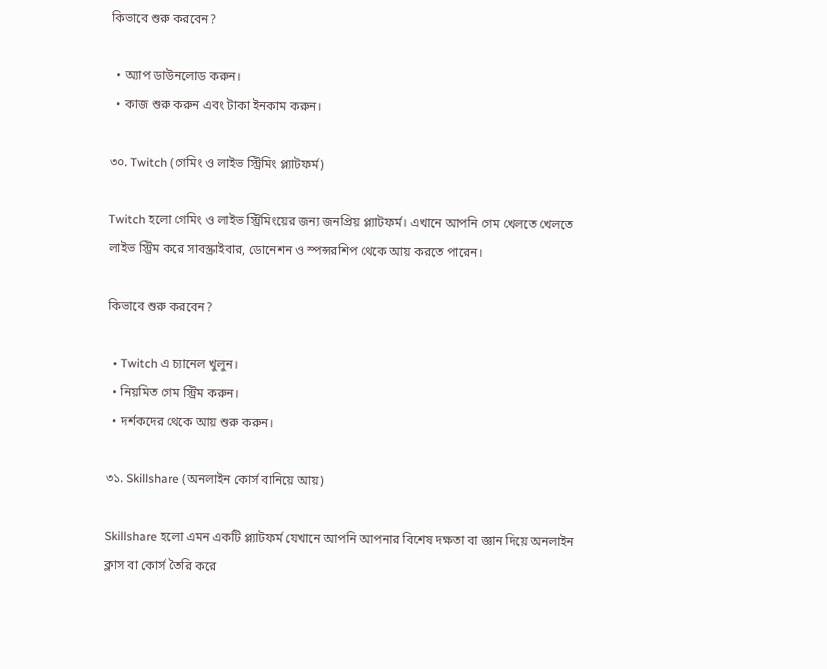কিভাবে শুরু করবেন?

  • অ্যাপ ডাউনলোড করুন।
  • কাজ শুরু করুন এবং টাকা ইনকাম করুন।

৩০. Twitch (গেমিং ও লাইভ স্ট্রিমিং প্ল্যাটফর্ম)

Twitch হলো গেমিং ও লাইভ স্ট্রিমিংয়ের জন্য জনপ্রিয় প্ল্যাটফর্ম। এখানে আপনি গেম খেলতে খেলতে লাইভ স্ট্রিম করে সাবস্ক্রাইবার, ডোনেশন ও স্পন্সরশিপ থেকে আয় করতে পারেন।

কিভাবে শুরু করবেন?

  • Twitch এ চ্যানেল খুলুন।
  • নিয়মিত গেম স্ট্রিম করুন।
  • দর্শকদের থেকে আয় শুরু করুন।

৩১. Skillshare (অনলাইন কোর্স বানিয়ে আয়)

Skillshare হলো এমন একটি প্ল্যাটফর্ম যেখানে আপনি আপনার বিশেষ দক্ষতা বা জ্ঞান দিয়ে অনলাইন ক্লাস বা কোর্স তৈরি করে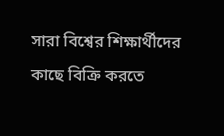সারা বিশ্বের শিক্ষার্থীদের কাছে বিক্রি করতে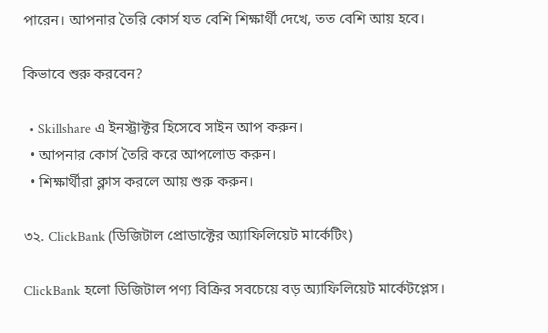পারেন। আপনার তৈরি কোর্স যত বেশি শিক্ষার্থী দেখে, তত বেশি আয় হবে।

কিভাবে শুরু করবেন?

  • Skillshare এ ইনস্ট্রাক্টর হিসেবে সাইন আপ করুন।
  • আপনার কোর্স তৈরি করে আপলোড করুন।
  • শিক্ষার্থীরা ক্লাস করলে আয় শুরু করুন।

৩২. ClickBank (ডিজিটাল প্রোডাক্টের অ্যাফিলিয়েট মার্কেটিং)

ClickBank হলো ডিজিটাল পণ্য বিক্রির সবচেয়ে বড় অ্যাফিলিয়েট মার্কেটপ্লেস।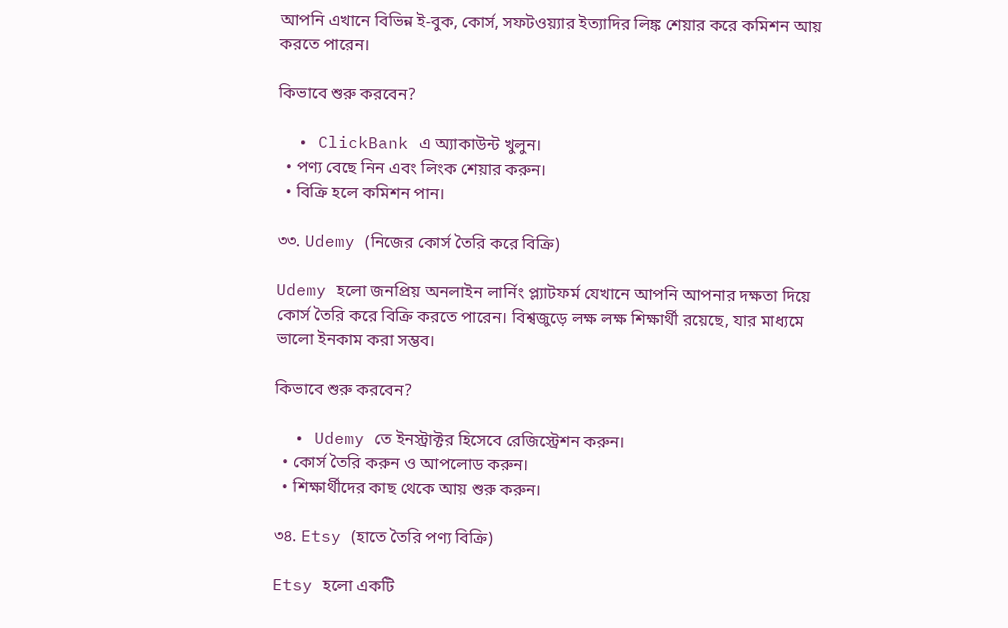আপনি এখানে বিভিন্ন ই-বুক, কোর্স, সফটওয়্যার ইত্যাদির লিঙ্ক শেয়ার করে কমিশন আয় করতে পারেন।

কিভাবে শুরু করবেন?

  • ClickBank এ অ্যাকাউন্ট খুলুন।
  • পণ্য বেছে নিন এবং লিংক শেয়ার করুন।
  • বিক্রি হলে কমিশন পান।

৩৩. Udemy (নিজের কোর্স তৈরি করে বিক্রি)

Udemy হলো জনপ্রিয় অনলাইন লার্নিং প্ল্যাটফর্ম যেখানে আপনি আপনার দক্ষতা দিয়ে কোর্স তৈরি করে বিক্রি করতে পারেন। বিশ্বজুড়ে লক্ষ লক্ষ শিক্ষার্থী রয়েছে, যার মাধ্যমে ভালো ইনকাম করা সম্ভব।

কিভাবে শুরু করবেন?

  • Udemy তে ইনস্ট্রাক্টর হিসেবে রেজিস্ট্রেশন করুন।
  • কোর্স তৈরি করুন ও আপলোড করুন।
  • শিক্ষার্থীদের কাছ থেকে আয় শুরু করুন।

৩৪. Etsy (হাতে তৈরি পণ্য বিক্রি)

Etsy হলো একটি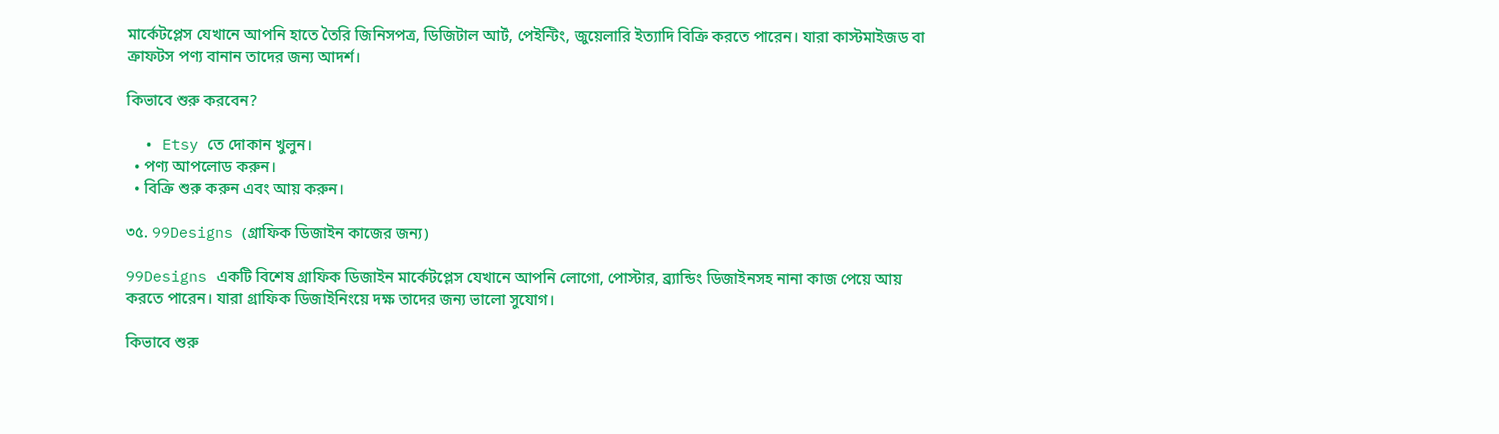মার্কেটপ্লেস যেখানে আপনি হাতে তৈরি জিনিসপত্র, ডিজিটাল আর্ট, পেইন্টিং, জুয়েলারি ইত্যাদি বিক্রি করতে পারেন। যারা কাস্টমাইজড বা ক্রাফটস পণ্য বানান তাদের জন্য আদর্শ।

কিভাবে শুরু করবেন?

  • Etsy তে দোকান খুলুন।
  • পণ্য আপলোড করুন।
  • বিক্রি শুরু করুন এবং আয় করুন।

৩৫. 99Designs (গ্রাফিক ডিজাইন কাজের জন্য)

99Designs একটি বিশেষ গ্রাফিক ডিজাইন মার্কেটপ্লেস যেখানে আপনি লোগো, পোস্টার, ব্র্যান্ডিং ডিজাইনসহ নানা কাজ পেয়ে আয় করতে পারেন। যারা গ্রাফিক ডিজাইনিংয়ে দক্ষ তাদের জন্য ভালো সুযোগ।

কিভাবে শুরু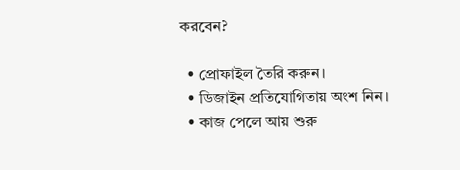করবেন?

  • প্রোফাইল তৈরি করুন।
  • ডিজাইন প্রতিযোগিতায় অংশ নিন।
  • কাজ পেলে আয় শুরু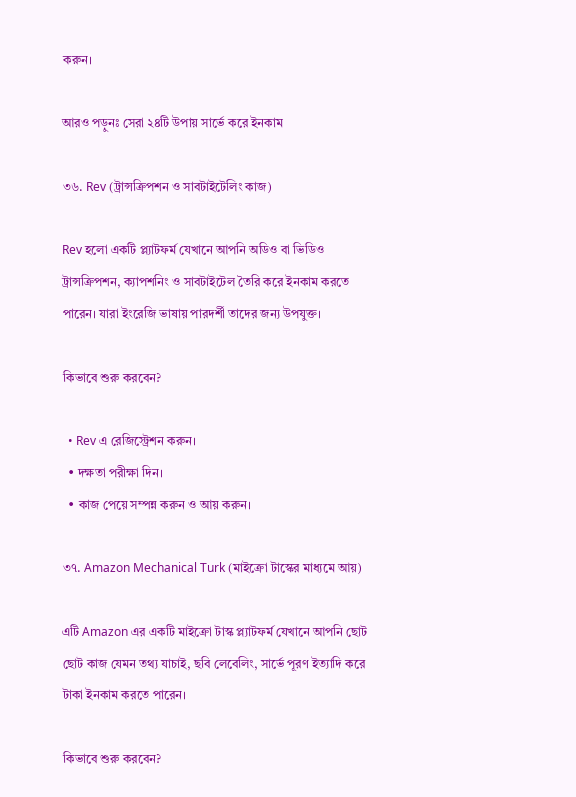করুন।

আরও পড়ুনঃ সেরা ২৪টি উপায় সার্ভে করে ইনকাম

৩৬. Rev (ট্রান্সক্রিপশন ও সাবটাইটেলিং কাজ)

Rev হলো একটি প্ল্যাটফর্ম যেখানে আপনি অডিও বা ভিডিও ট্রান্সক্রিপশন, ক্যাপশনিং ও সাবটাইটেল তৈরি করে ইনকাম করতে পারেন। যারা ইংরেজি ভাষায় পারদর্শী তাদের জন্য উপযুক্ত।

কিভাবে শুরু করবেন?

  • Rev এ রেজিস্ট্রেশন করুন।
  • দক্ষতা পরীক্ষা দিন।
  • কাজ পেয়ে সম্পন্ন করুন ও আয় করুন।

৩৭. Amazon Mechanical Turk (মাইক্রো টাস্কের মাধ্যমে আয়)

এটি Amazon এর একটি মাইক্রো টাস্ক প্ল্যাটফর্ম যেখানে আপনি ছোট ছোট কাজ যেমন তথ্য যাচাই, ছবি লেবেলিং, সার্ভে পূরণ ইত্যাদি করে টাকা ইনকাম করতে পারেন।

কিভাবে শুরু করবেন?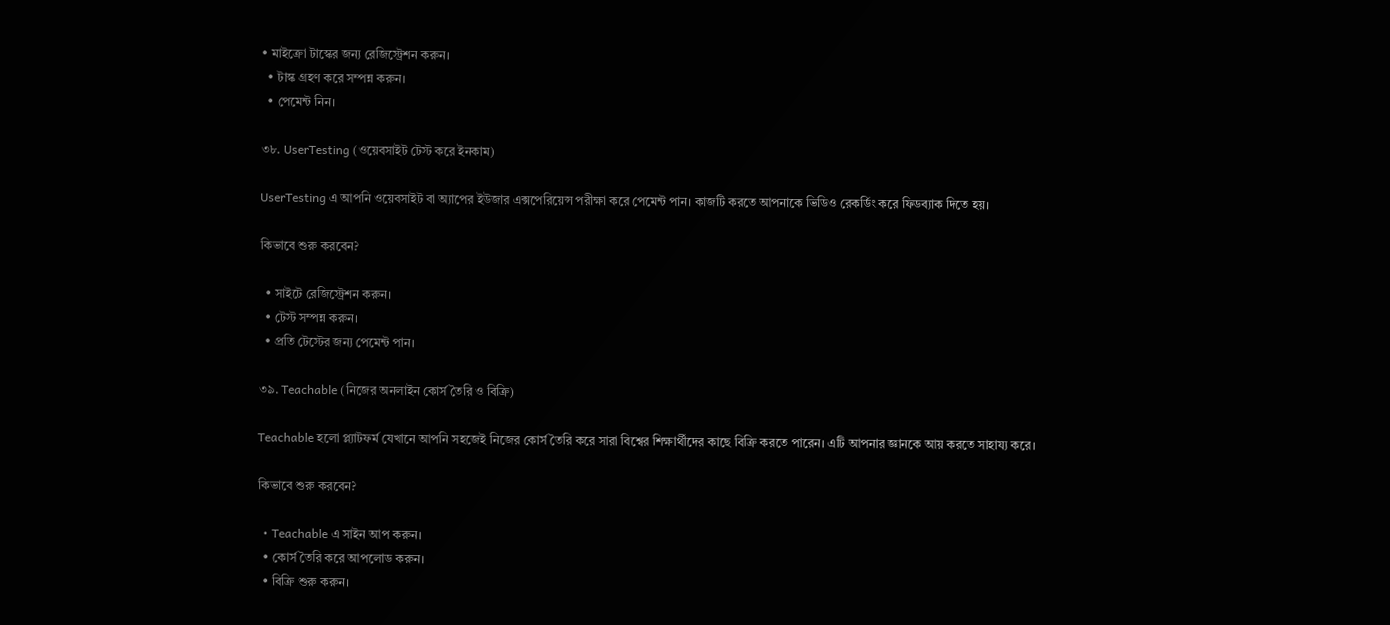• মাইক্রো টাস্কের জন্য রেজিস্ট্রেশন করুন।
  • টাস্ক গ্রহণ করে সম্পন্ন করুন।
  • পেমেন্ট নিন।

৩৮. UserTesting (ওয়েবসাইট টেস্ট করে ইনকাম)

UserTesting এ আপনি ওয়েবসাইট বা অ্যাপের ইউজার এক্সপেরিয়েন্স পরীক্ষা করে পেমেন্ট পান। কাজটি করতে আপনাকে ভিডিও রেকর্ডিং করে ফিডব্যাক দিতে হয়।

কিভাবে শুরু করবেন?

  • সাইটে রেজিস্ট্রেশন করুন।
  • টেস্ট সম্পন্ন করুন।
  • প্রতি টেস্টের জন্য পেমেন্ট পান।

৩৯. Teachable (নিজের অনলাইন কোর্স তৈরি ও বিক্রি)

Teachable হলো প্ল্যাটফর্ম যেখানে আপনি সহজেই নিজের কোর্স তৈরি করে সারা বিশ্বের শিক্ষার্থীদের কাছে বিক্রি করতে পারেন। এটি আপনার জ্ঞানকে আয় করতে সাহায্য করে।

কিভাবে শুরু করবেন?

  • Teachable এ সাইন আপ করুন।
  • কোর্স তৈরি করে আপলোড করুন।
  • বিক্রি শুরু করুন।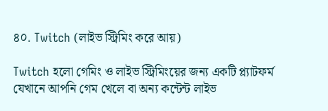৪০. Twitch (লাইভ স্ট্রিমিং করে আয়)

Twitch হলো গেমিং ও লাইভ স্ট্রিমিংয়ের জন্য একটি প্ল্যাটফর্ম যেখানে আপনি গেম খেলে বা অন্য কন্টেন্ট লাইভ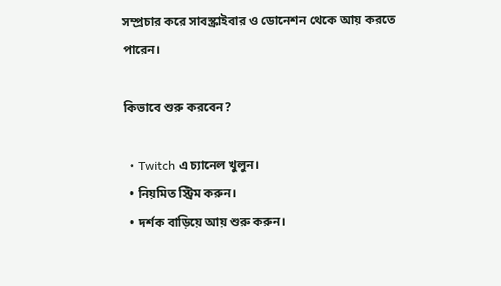সম্প্রচার করে সাবস্ক্রাইবার ও ডোনেশন থেকে আয় করতে পারেন।

কিভাবে শুরু করবেন?

  • Twitch এ চ্যানেল খুলুন।
  • নিয়মিত স্ট্রিম করুন।
  • দর্শক বাড়িয়ে আয় শুরু করুন।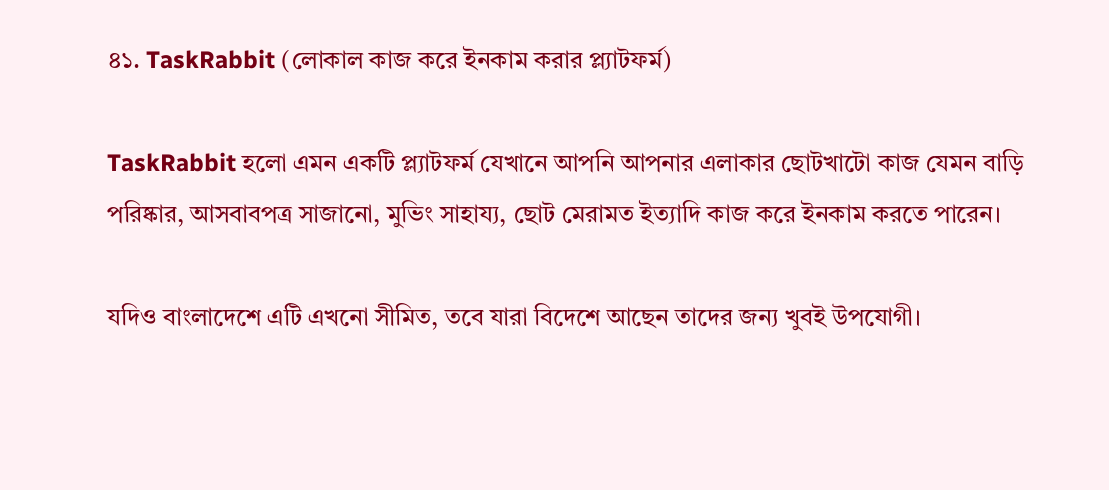৪১. TaskRabbit (লোকাল কাজ করে ইনকাম করার প্ল্যাটফর্ম)

TaskRabbit হলো এমন একটি প্ল্যাটফর্ম যেখানে আপনি আপনার এলাকার ছোটখাটো কাজ যেমন বাড়ি পরিষ্কার, আসবাবপত্র সাজানো, মুভিং সাহায্য, ছোট মেরামত ইত্যাদি কাজ করে ইনকাম করতে পারেন।

যদিও বাংলাদেশে এটি এখনো সীমিত, তবে যারা বিদেশে আছেন তাদের জন্য খুবই উপযোগী।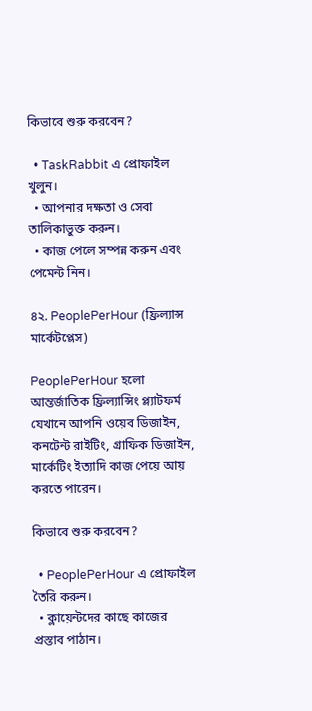কিভাবে শুরু করবেন?

  • TaskRabbit এ প্রোফাইল খুলুন।
  • আপনার দক্ষতা ও সেবা তালিকাভুক্ত করুন।
  • কাজ পেলে সম্পন্ন করুন এবং পেমেন্ট নিন।

৪২. PeoplePerHour (ফ্রিল্যান্স মার্কেটপ্লেস)

PeoplePerHour হলো আন্তর্জাতিক ফ্রিল্যান্সিং প্ল্যাটফর্ম যেখানে আপনি ওয়েব ডিজাইন, কনটেন্ট রাইটিং, গ্রাফিক ডিজাইন, মার্কেটিং ইত্যাদি কাজ পেয়ে আয় করতে পারেন।

কিভাবে শুরু করবেন?

  • PeoplePerHour এ প্রোফাইল তৈরি করুন।
  • ক্লায়েন্টদের কাছে কাজের প্রস্তাব পাঠান।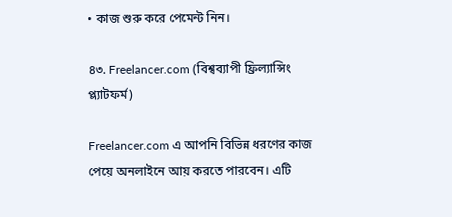• কাজ শুরু করে পেমেন্ট নিন।

৪৩. Freelancer.com (বিশ্বব্যাপী ফ্রিল্যান্সিং প্ল্যাটফর্ম)

Freelancer.com এ আপনি বিভিন্ন ধরণের কাজ পেয়ে অনলাইনে আয় করতে পারবেন। এটি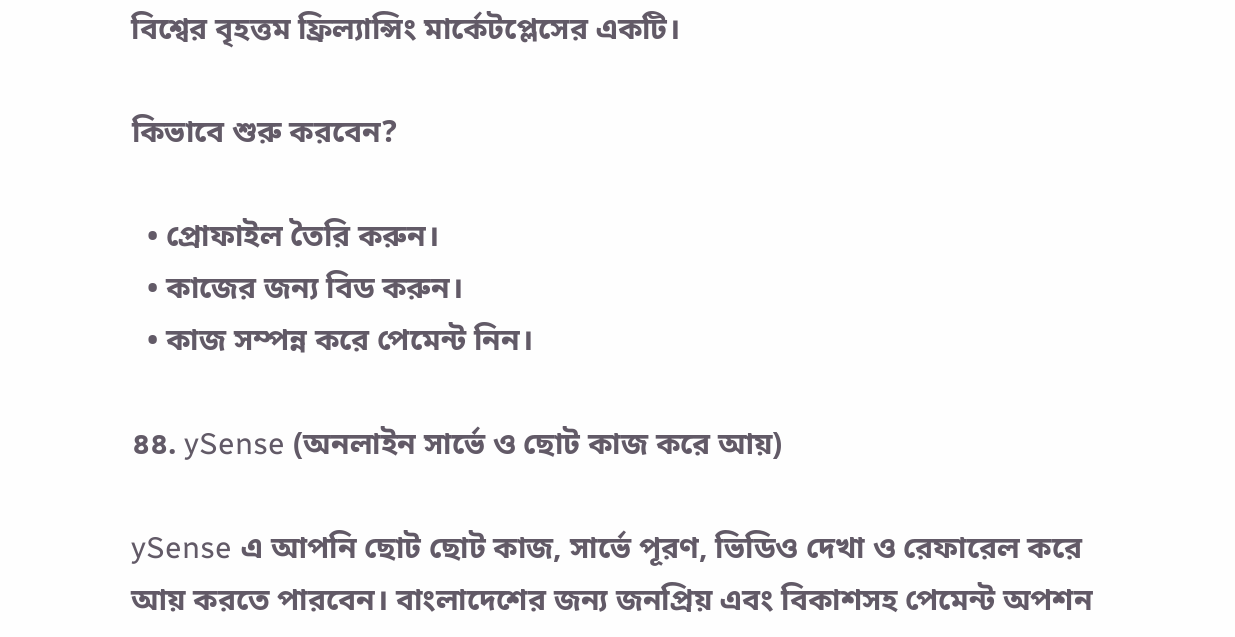বিশ্বের বৃহত্তম ফ্রিল্যান্সিং মার্কেটপ্লেসের একটি।

কিভাবে শুরু করবেন?

  • প্রোফাইল তৈরি করুন।
  • কাজের জন্য বিড করুন।
  • কাজ সম্পন্ন করে পেমেন্ট নিন।

৪৪. ySense (অনলাইন সার্ভে ও ছোট কাজ করে আয়)

ySense এ আপনি ছোট ছোট কাজ, সার্ভে পূরণ, ভিডিও দেখা ও রেফারেল করে আয় করতে পারবেন। বাংলাদেশের জন্য জনপ্রিয় এবং বিকাশসহ পেমেন্ট অপশন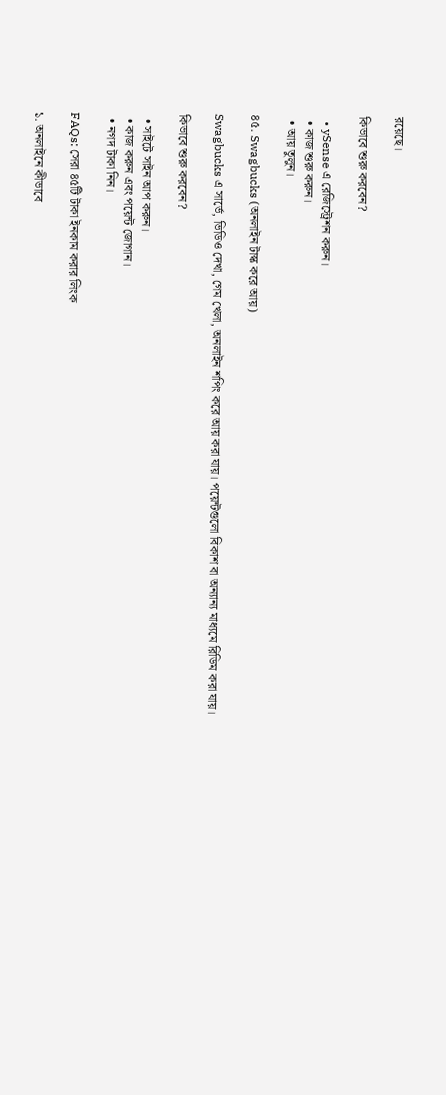রয়েছে।

কিভাবে শুরু করবেন?

  • ySense এ রেজিস্ট্রেশন করুন।
  • কাজ শুরু করুন।
  • আয় তুলুন।

৪৫. Swagbucks (অনলাইন টাস্ক করে আয়)

Swagbucks এ সার্ভে, ভিডিও দেখা, গেম খেলা, অনলাইন শপিং করে আয় করা যায়। পয়েন্টগুলো বিকাশ বা অন্যান্য মাধ্যমে রিডিম করা যায়।

কিভাবে শুরু করবেন?

  • সাইটে সাইন আপ করুন।
  • কাজ করুন এবং পয়েন্ট জোগান।
  • নগদ টাকা নিন।

FAQs: সেরা ৪৫টি টাকা ইনকাম করার লিংক

১. অনলাইনে কীভাবে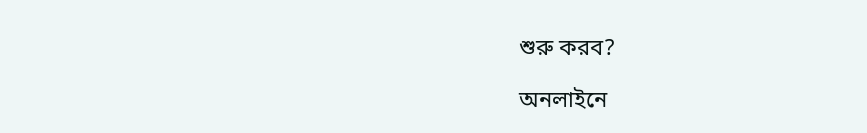শুরু করব?

অনলাইনে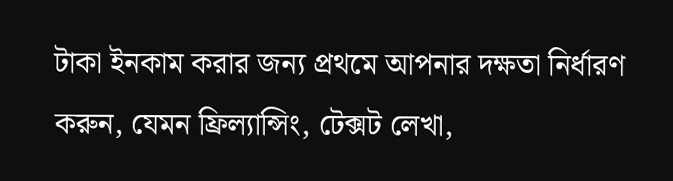টাকা ইনকাম করার জন্য প্রথমে আপনার দক্ষতা নির্ধারণ করুন, যেমন ফ্রিল্যান্সিং, টেক্সট লেখা,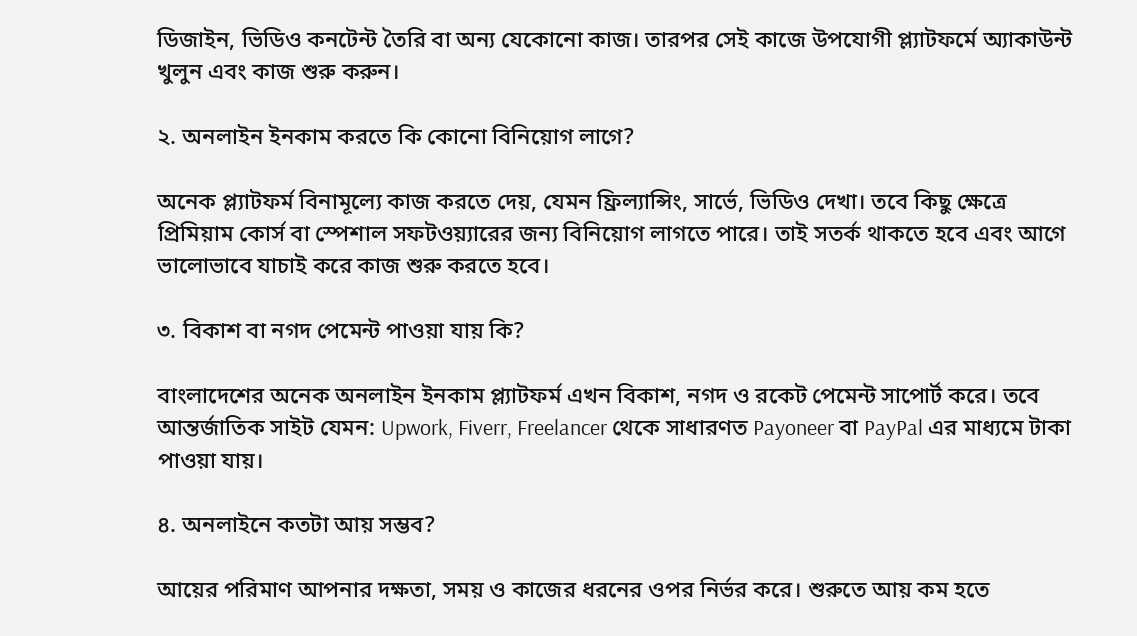ডিজাইন, ভিডিও কনটেন্ট তৈরি বা অন্য যেকোনো কাজ। তারপর সেই কাজে উপযোগী প্ল্যাটফর্মে অ্যাকাউন্ট খুলুন এবং কাজ শুরু করুন।

২. অনলাইন ইনকাম করতে কি কোনো বিনিয়োগ লাগে?

অনেক প্ল্যাটফর্ম বিনামূল্যে কাজ করতে দেয়, যেমন ফ্রিল্যান্সিং, সার্ভে, ভিডিও দেখা। তবে কিছু ক্ষেত্রে প্রিমিয়াম কোর্স বা স্পেশাল সফটওয়্যারের জন্য বিনিয়োগ লাগতে পারে। তাই সতর্ক থাকতে হবে এবং আগে ভালোভাবে যাচাই করে কাজ শুরু করতে হবে।

৩. বিকাশ বা নগদ পেমেন্ট পাওয়া যায় কি?

বাংলাদেশের অনেক অনলাইন ইনকাম প্ল্যাটফর্ম এখন বিকাশ, নগদ ও রকেট পেমেন্ট সাপোর্ট করে। তবে আন্তর্জাতিক সাইট যেমন: Upwork, Fiverr, Freelancer থেকে সাধারণত Payoneer বা PayPal এর মাধ্যমে টাকা পাওয়া যায়।

৪. অনলাইনে কতটা আয় সম্ভব?

আয়ের পরিমাণ আপনার দক্ষতা, সময় ও কাজের ধরনের ওপর নির্ভর করে। শুরুতে আয় কম হতে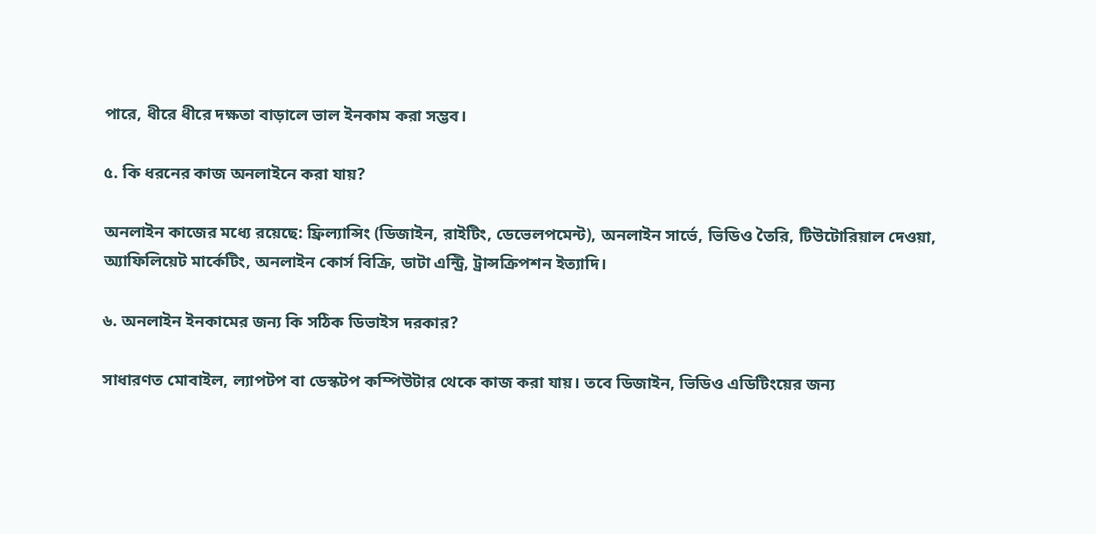পারে, ধীরে ধীরে দক্ষতা বাড়ালে ভাল ইনকাম করা সম্ভব।

৫. কি ধরনের কাজ অনলাইনে করা যায়?

অনলাইন কাজের মধ্যে রয়েছে: ফ্রিল্যান্সিং (ডিজাইন, রাইটিং, ডেভেলপমেন্ট), অনলাইন সার্ভে, ভিডিও তৈরি, টিউটোরিয়াল দেওয়া, অ্যাফিলিয়েট মার্কেটিং, অনলাইন কোর্স বিক্রি, ডাটা এন্ট্রি, ট্রান্সক্রিপশন ইত্যাদি।

৬. অনলাইন ইনকামের জন্য কি সঠিক ডিভাইস দরকার?

সাধারণত মোবাইল, ল্যাপটপ বা ডেস্কটপ কম্পিউটার থেকে কাজ করা যায়। তবে ডিজাইন, ভিডিও এডিটিংয়ের জন্য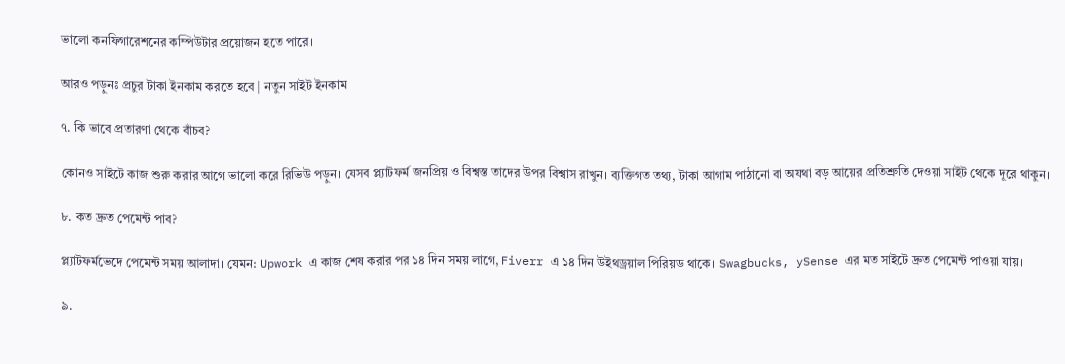ভালো কনফিগারেশনের কম্পিউটার প্রয়োজন হতে পারে।

আরও পড়ুনঃ প্রচুর টাকা ইনকাম করতে হবে | নতুন সাইট ইনকাম

৭. কি ভাবে প্রতারণা থেকে বাঁচব?

কোনও সাইটে কাজ শুরু করার আগে ভালো করে রিভিউ পড়ুন। যেসব প্ল্যাটফর্ম জনপ্রিয় ও বিশ্বস্ত তাদের উপর বিশ্বাস রাখুন। ব্যক্তিগত তথ্য, টাকা আগাম পাঠানো বা অযথা বড় আয়ের প্রতিশ্রুতি দেওয়া সাইট থেকে দূরে থাকুন।

৮. কত দ্রুত পেমেন্ট পাব?

প্ল্যাটফর্মভেদে পেমেন্ট সময় আলাদা। যেমন: Upwork এ কাজ শেষ করার পর ১৪ দিন সময় লাগে, Fiverr এ ১৪ দিন উইথড্রয়াল পিরিয়ড থাকে। Swagbucks, ySense এর মত সাইটে দ্রুত পেমেন্ট পাওয়া যায়।

৯.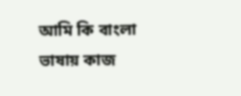আমি কি বাংলা ভাষায় কাজ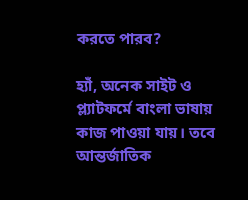করতে পারব?

হ্যাঁ, অনেক সাইট ও প্ল্যাটফর্মে বাংলা ভাষায় কাজ পাওয়া যায়। তবে আন্তর্জাতিক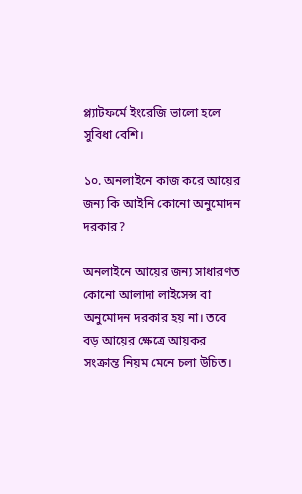প্ল্যাটফর্মে ইংরেজি ভালো হলে সুবিধা বেশি।

১০. অনলাইনে কাজ করে আয়ের জন্য কি আইনি কোনো অনুমোদন দরকার?

অনলাইনে আয়ের জন্য সাধারণত কোনো আলাদা লাইসেন্স বা অনুমোদন দরকার হয় না। তবে বড় আয়ের ক্ষেত্রে আয়কর সংক্রান্ত নিয়ম মেনে চলা উচিত।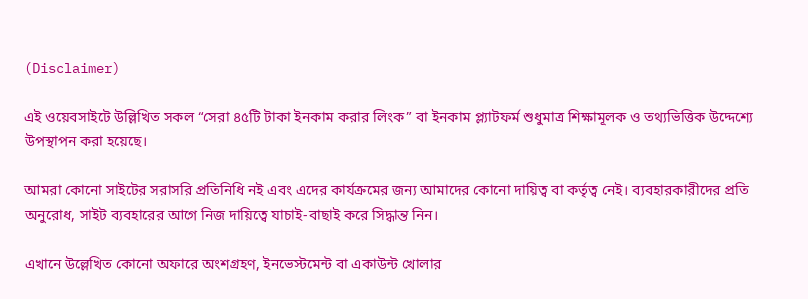(Disclaimer)

এই ওয়েবসাইটে উল্লিখিত সকল “সেরা ৪৫টি টাকা ইনকাম করার লিংক” বা ইনকাম প্ল্যাটফর্ম শুধুমাত্র শিক্ষামূলক ও তথ্যভিত্তিক উদ্দেশ্যে উপস্থাপন করা হয়েছে।

আমরা কোনো সাইটের সরাসরি প্রতিনিধি নই এবং এদের কার্যক্রমের জন্য আমাদের কোনো দায়িত্ব বা কর্তৃত্ব নেই। ব্যবহারকারীদের প্রতি অনুরোধ, সাইট ব্যবহারের আগে নিজ দায়িত্বে যাচাই-বাছাই করে সিদ্ধান্ত নিন।

এখানে উল্লেখিত কোনো অফারে অংশগ্রহণ, ইনভেস্টমেন্ট বা একাউন্ট খোলার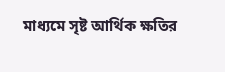মাধ্যমে সৃষ্ট আর্থিক ক্ষতির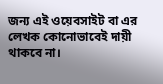জন্য এই ওয়েবসাইট বা এর লেখক কোনোভাবেই দায়ী থাকবে না।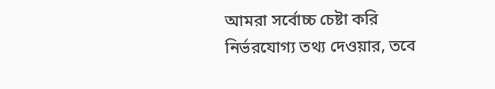আমরা সর্বোচ্চ চেষ্টা করি নির্ভরযোগ্য তথ্য দেওয়ার, তবে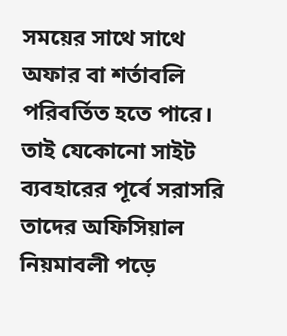সময়ের সাথে সাথে অফার বা শর্তাবলি পরিবর্তিত হতে পারে। তাই যেকোনো সাইট ব্যবহারের পূর্বে সরাসরি তাদের অফিসিয়াল নিয়মাবলী পড়ে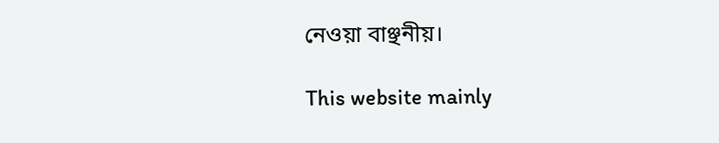নেওয়া বাঞ্ছনীয়।

This website mainly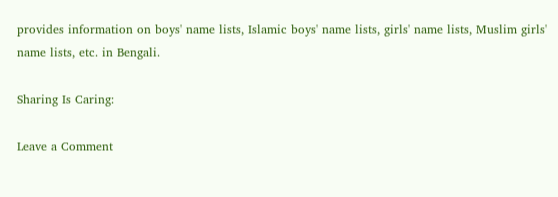provides information on boys' name lists, Islamic boys' name lists, girls' name lists, Muslim girls' name lists, etc. in Bengali.

Sharing Is Caring:

Leave a Comment